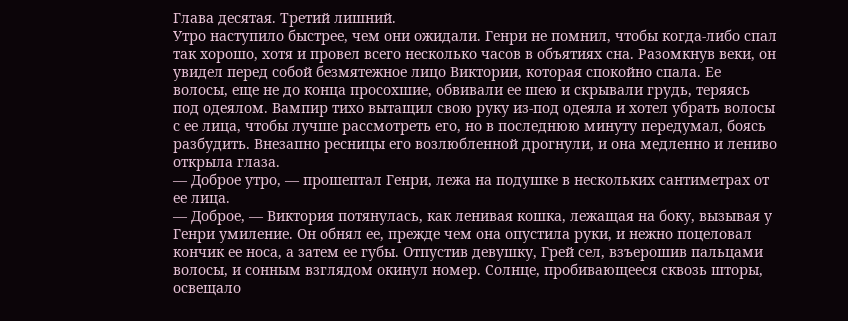Глава десятая. Третий лишний.
Утро наступило быстрее, чем они ожидали. Генри не помнил, чтобы когда-либо спал так хорошо, хотя и провел всего несколько часов в объятиях сна. Разомкнув веки, он увидел перед собой безмятежное лицо Виктории, которая спокойно спала. Ее волосы, еще не до конца просохшие, обвивали ее шею и скрывали грудь, теряясь под одеялом. Вампир тихо вытащил свою руку из-под одеяла и хотел убрать волосы с ее лица, чтобы лучше рассмотреть его, но в последнюю минуту передумал, боясь разбудить. Внезапно ресницы его возлюбленной дрогнули, и она медленно и лениво открыла глаза.
— Доброе утро, — прошептал Генри, лежа на подушке в нескольких сантиметрах от ее лица.
— Доброе, — Виктория потянулась, как ленивая кошка, лежащая на боку, вызывая у Генри умиление. Он обнял ее, прежде чем она опустила руки, и нежно поцеловал кончик ее носа, а затем ее губы. Отпустив девушку, Грей сел, взъерошив пальцами волосы, и сонным взглядом окинул номер. Солнце, пробивающееся сквозь шторы, освещало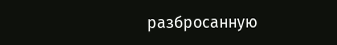разбросанную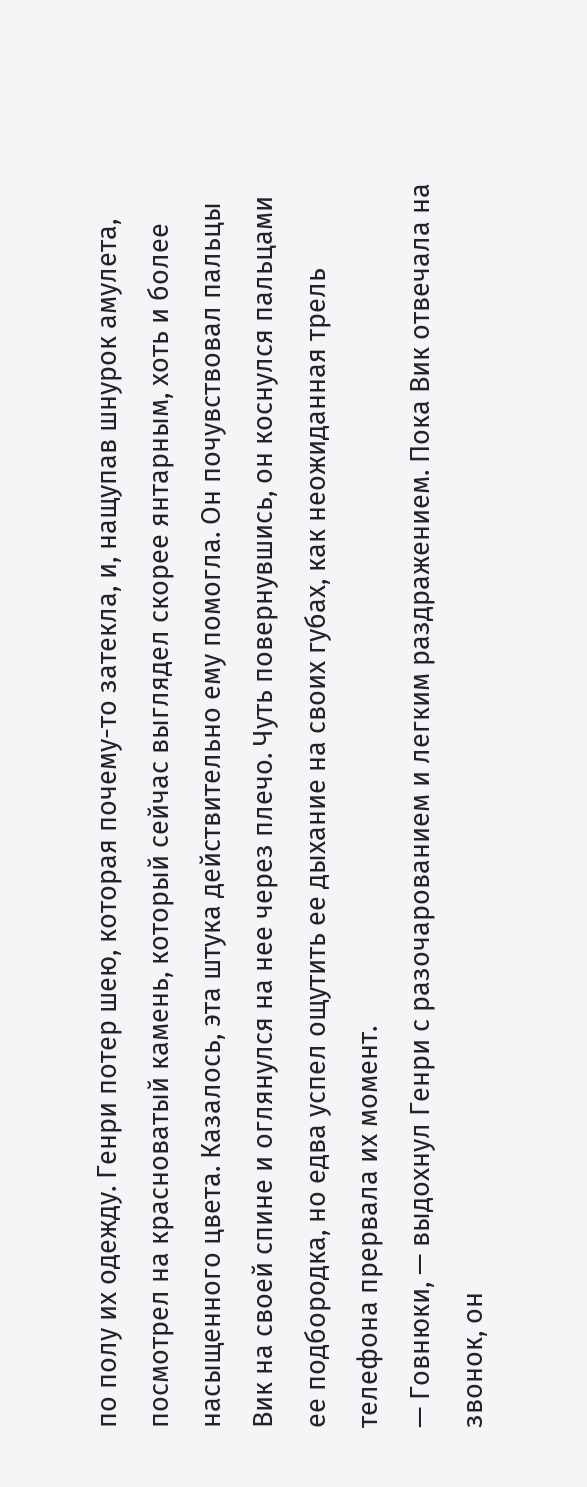по полу их одежду. Генри потер шею, которая почему-то затекла, и, нащупав шнурок амулета, посмотрел на красноватый камень, который сейчас выглядел скорее янтарным, хоть и более насыщенного цвета. Казалось, эта штука действительно ему помогла. Он почувствовал пальцы Вик на своей спине и оглянулся на нее через плечо. Чуть повернувшись, он коснулся пальцами ее подбородка, но едва успел ощутить ее дыхание на своих губах, как неожиданная трель телефона прервала их момент.
— Говнюки, — выдохнул Генри с разочарованием и легким раздражением. Пока Вик отвечала на звонок, он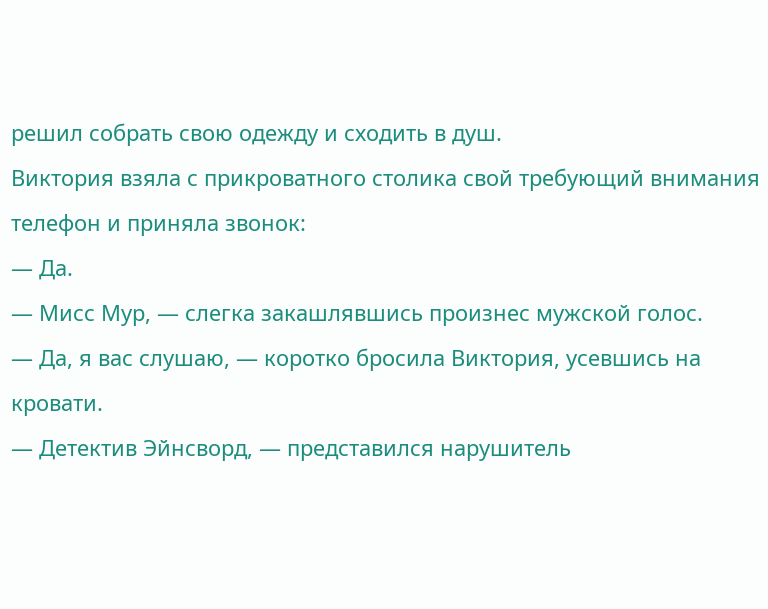решил собрать свою одежду и сходить в душ.
Виктория взяла с прикроватного столика свой требующий внимания телефон и приняла звонок:
— Да.
— Мисс Мур, — слегка закашлявшись произнес мужской голос.
— Да, я вас слушаю, — коротко бросила Виктория, усевшись на кровати.
— Детектив Эйнсворд, — представился нарушитель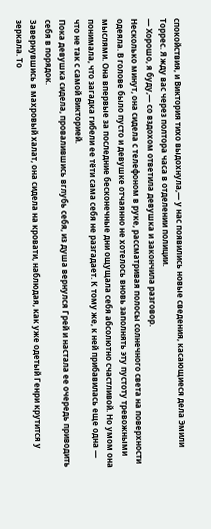спокойствия, и Виктория тихо выдохнула,— у нас появились новые сведения, касающиеся дела Эмили Торрес. Я жду вас через полтора часа в отделении полиции.
— Хорошо, я буду,— со вздохом ответила девушка и закончила разговор.
Несколько минут, она сидела с телефоном в руке, рассматривая полосы солнечного света на поверхности одеяла. В голове было пусто и девушке отчаянно не хотелось вновь заполнять эту пустоту тревожными мыслями. Она впервые за последние бесконечные дни ощущала себя абсолютно счастливой. Но умом она понимала, что загадка гибели ее тёти сама себя не разгадает. К тому же, к ней прибавилась еще одна — что не так с самой Викторией.
Пока девушка сидела, провалившись вглубь себя, из душа вернулся Грей и настала ее очередь приводить себя в порядок.
Завернувшись в махровый халат, она сидела на кровати, наблюдая, как уже одетый Генри крутится у зеркала. То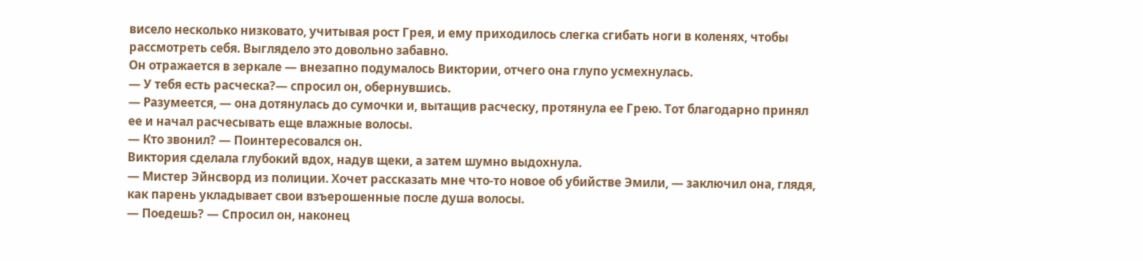висело несколько низковато, учитывая рост Грея, и ему приходилось слегка сгибать ноги в коленях, чтобы рассмотреть себя. Выглядело это довольно забавно.
Он отражается в зеркале — внезапно подумалось Виктории, отчего она глупо усмехнулась.
— У тебя есть расческа?— спросил он, обернувшись.
— Разумеется, — она дотянулась до сумочки и, вытащив расческу, протянула ее Грею. Тот благодарно принял ее и начал расчесывать еще влажные волосы.
— Кто звонил? — Поинтересовался он.
Виктория сделала глубокий вдох, надув щеки, а затем шумно выдохнула.
— Мистер Эйнсворд из полиции. Хочет рассказать мне что-то новое об убийстве Эмили, — заключил она, глядя, как парень укладывает свои взъерошенные после душа волосы.
— Поедешь? — Спросил он, наконец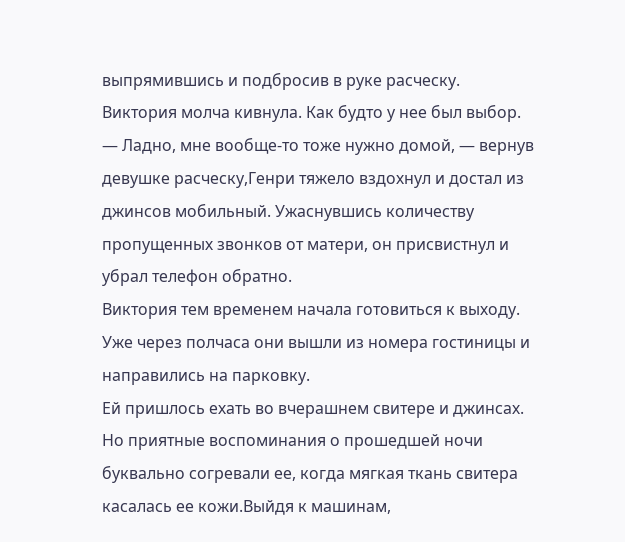выпрямившись и подбросив в руке расческу.
Виктория молча кивнула. Как будто у нее был выбор.
— Ладно, мне вообще-то тоже нужно домой, — вернув девушке расческу,Генри тяжело вздохнул и достал из джинсов мобильный. Ужаснувшись количеству пропущенных звонков от матери, он присвистнул и убрал телефон обратно.
Виктория тем временем начала готовиться к выходу.
Уже через полчаса они вышли из номера гостиницы и направились на парковку.
Ей пришлось ехать во вчерашнем свитере и джинсах. Но приятные воспоминания о прошедшей ночи буквально согревали ее, когда мягкая ткань свитера касалась ее кожи.Выйдя к машинам,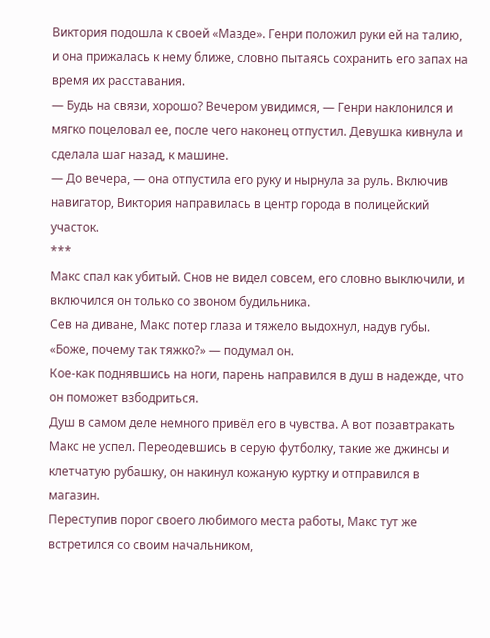Виктория подошла к своей «Мазде». Генри положил руки ей на талию, и она прижалась к нему ближе, словно пытаясь сохранить его запах на время их расставания.
— Будь на связи, хорошо? Вечером увидимся, — Генри наклонился и мягко поцеловал ее, после чего наконец отпустил. Девушка кивнула и сделала шаг назад, к машине.
— До вечера, — она отпустила его руку и нырнула за руль. Включив навигатор, Виктория направилась в центр города в полицейский участок.
***
Макс спал как убитый. Снов не видел совсем, его словно выключили, и включился он только со звоном будильника.
Сев на диване, Макс потер глаза и тяжело выдохнул, надув губы.
«Боже, почему так тяжко?» — подумал он.
Кое-как поднявшись на ноги, парень направился в душ в надежде, что он поможет взбодриться.
Душ в самом деле немного привёл его в чувства. А вот позавтракать Макс не успел. Переодевшись в серую футболку, такие же джинсы и клетчатую рубашку, он накинул кожаную куртку и отправился в магазин.
Переступив порог своего любимого места работы, Макс тут же встретился со своим начальником,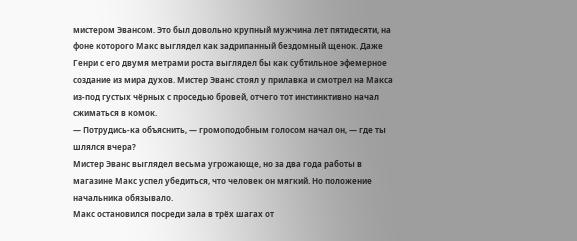мистером Эвансом. Это был довольно крупный мужчина лет пятидесяти, на фоне которого Макс выглядел как задрипанный бездомный щенок. Даже Генри с его двумя метрами роста выглядел бы как субтильное эфемерное создание из мира духов. Мистер Эванс стоял у прилавка и смотрел на Макса из-под густых чёрных с проседью бровей, отчего тот инстинктивно начал сжиматься в комок.
— Потрудись-ка объяснить, — громоподобным голосом начал он, — где ты шлялся вчера?
Мистер Эванс выглядел весьма угрожающе, но за два года работы в магазине Макс успел убедиться, что человек он мягкий. Но положение начальника обязывало.
Макс остановился посреди зала в трёх шагах от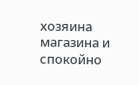хозяина магазина и спокойно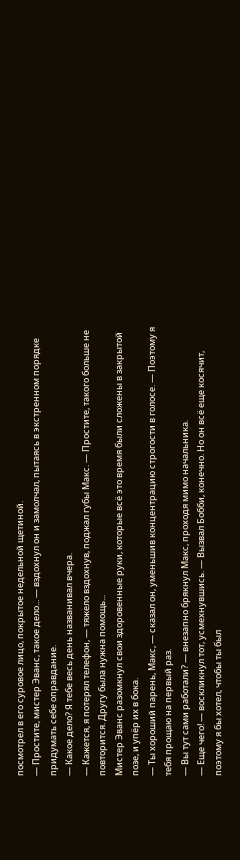посмотрел в его суровое лицо, покрытое недельной щетиной.
— Простите, мистер Эванс, такое дело... — вздохнул он и замолчал, пытаясь в экстренном порядке придумать себе оправдание.
— Какое дело? Я тебе весь день названивал вчера.
— Кажется, я потерял телефон, — тяжело вздохнув, поджал губы Макс. — Простите, такого больше не повторится. Другу была нужна помощь...
Мистер Эванс разомкнул свои здоровенные руки, которые всё это время были сложены в закрытой позе, и упёр их в бока.
— Ты хороший парень, Макс, — сказал он, уменьшив концентрацию строгости в голосе. — Поэтому я тебя прощаю на первый раз.
— Вы тут сами работали? — внезапно брякнул Макс, проходя мимо начальника.
— Еще чего! — воскликнул тот, усмехнувшись. — Вызвал Бобби, конечно. Но он всё еще косячит, поэтому я бы хотел, чтобы ты был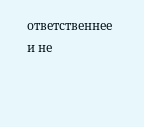ответственнее и не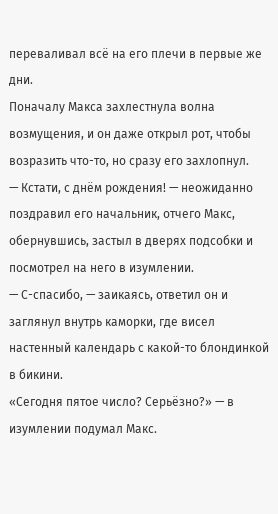переваливал всё на его плечи в первые же дни.
Поначалу Макса захлестнула волна возмущения, и он даже открыл рот, чтобы возразить что-то, но сразу его захлопнул.
— Кстати, с днём рождения! — неожиданно поздравил его начальник, отчего Макс, обернувшись, застыл в дверях подсобки и посмотрел на него в изумлении.
— С-спасибо, — заикаясь, ответил он и заглянул внутрь каморки, где висел настенный календарь с какой-то блондинкой в бикини.
«Сегодня пятое число? Серьёзно?» — в изумлении подумал Макс.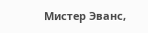Мистер Эванс,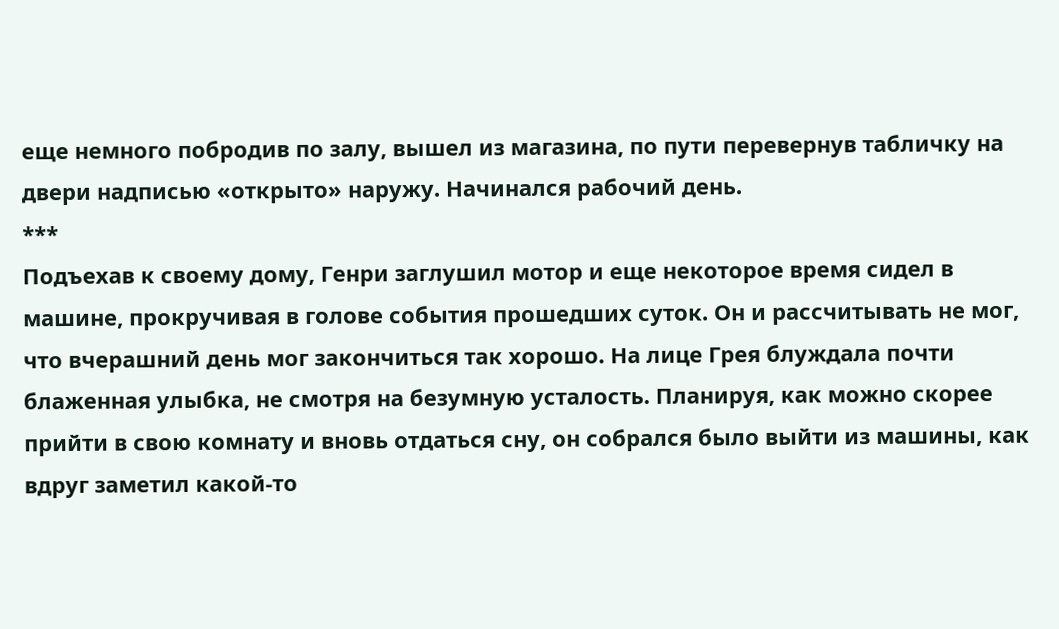еще немного побродив по залу, вышел из магазина, по пути перевернув табличку на двери надписью «открыто» наружу. Начинался рабочий день.
***
Подъехав к своему дому, Генри заглушил мотор и еще некоторое время сидел в машине, прокручивая в голове события прошедших суток. Он и рассчитывать не мог, что вчерашний день мог закончиться так хорошо. На лице Грея блуждала почти блаженная улыбка, не смотря на безумную усталость. Планируя, как можно скорее прийти в свою комнату и вновь отдаться сну, он собрался было выйти из машины, как вдруг заметил какой-то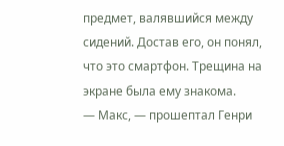предмет, валявшийся между сидений. Достав его, он понял, что это смартфон. Трещина на экране была ему знакома.
— Макс, — прошептал Генри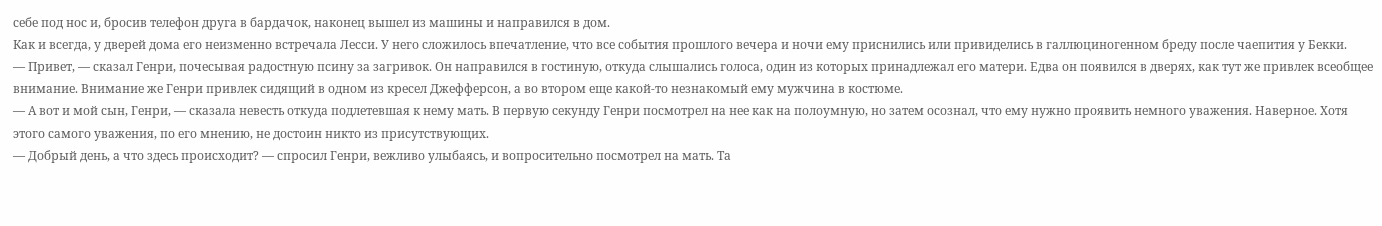себе под нос и, бросив телефон друга в бардачок, наконец вышел из машины и направился в дом.
Как и всегда, у дверей дома его неизменно встречала Лесси. У него сложилось впечатление, что все события прошлого вечера и ночи ему приснились или привиделись в галлюциногенном бреду после чаепития у Бекки.
— Привет, — сказал Генри, почесывая радостную псину за загривок. Он направился в гостиную, откуда слышались голоса, один из которых принадлежал его матери. Едва он появился в дверях, как тут же привлек всеобщее внимание. Внимание же Генри привлек сидящий в одном из кресел Джефферсон, а во втором еще какой-то незнакомый ему мужчина в костюме.
— А вот и мой сын, Генри, — сказала невесть откуда подлетевшая к нему мать. В первую секунду Генри посмотрел на нее как на полоумную, но затем осознал, что ему нужно проявить немного уважения. Наверное. Хотя этого самого уважения, по его мнению, не достоин никто из присутствующих.
— Добрый день, а что здесь происходит? — спросил Генри, вежливо улыбаясь, и вопросительно посмотрел на мать. Та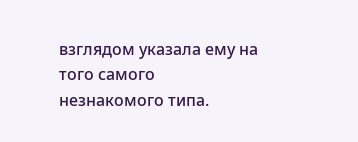взглядом указала ему на того самого незнакомого типа.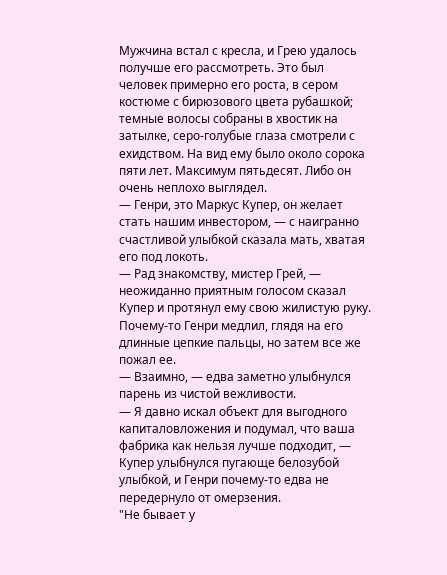Мужчина встал с кресла, и Грею удалось получше его рассмотреть. Это был человек примерно его роста, в сером костюме с бирюзового цвета рубашкой; темные волосы собраны в хвостик на затылке, серо-голубые глаза смотрели с ехидством. На вид ему было около сорока пяти лет. Максимум пятьдесят. Либо он очень неплохо выглядел.
— Генри, это Маркус Купер, он желает стать нашим инвестором, — с наигранно счастливой улыбкой сказала мать, хватая его под локоть.
— Рад знакомству, мистер Грей, — неожиданно приятным голосом сказал Купер и протянул ему свою жилистую руку. Почему-то Генри медлил, глядя на его длинные цепкие пальцы, но затем все же пожал ее.
— Взаимно, — едва заметно улыбнулся парень из чистой вежливости.
— Я давно искал объект для выгодного капиталовложения и подумал, что ваша фабрика как нельзя лучше подходит, — Купер улыбнулся пугающе белозубой улыбкой, и Генри почему-то едва не передернуло от омерзения.
"Не бывает у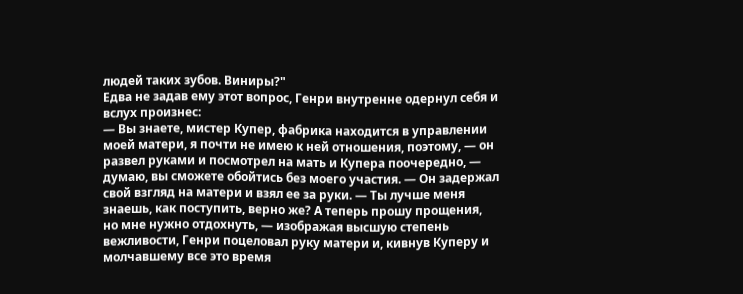людей таких зубов. Виниры?"
Едва не задав ему этот вопрос, Генри внутренне одернул себя и вслух произнес:
— Вы знаете, мистер Купер, фабрика находится в управлении моей матери, я почти не имею к ней отношения, поэтому, — он развел руками и посмотрел на мать и Купера поочередно, — думаю, вы сможете обойтись без моего участия. — Он задержал свой взгляд на матери и взял ее за руки. — Ты лучше меня знаешь, как поступить, верно же? А теперь прошу прощения, но мне нужно отдохнуть, — изображая высшую степень вежливости, Генри поцеловал руку матери и, кивнув Куперу и молчавшему все это время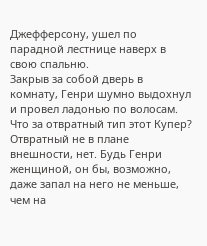Джефферсону, ушел по парадной лестнице наверх в свою спальню.
Закрыв за собой дверь в комнату, Генри шумно выдохнул и провел ладонью по волосам. Что за отвратный тип этот Купер? Отвратный не в плане внешности, нет. Будь Генри женщиной, он бы, возможно, даже запал на него не меньше, чем на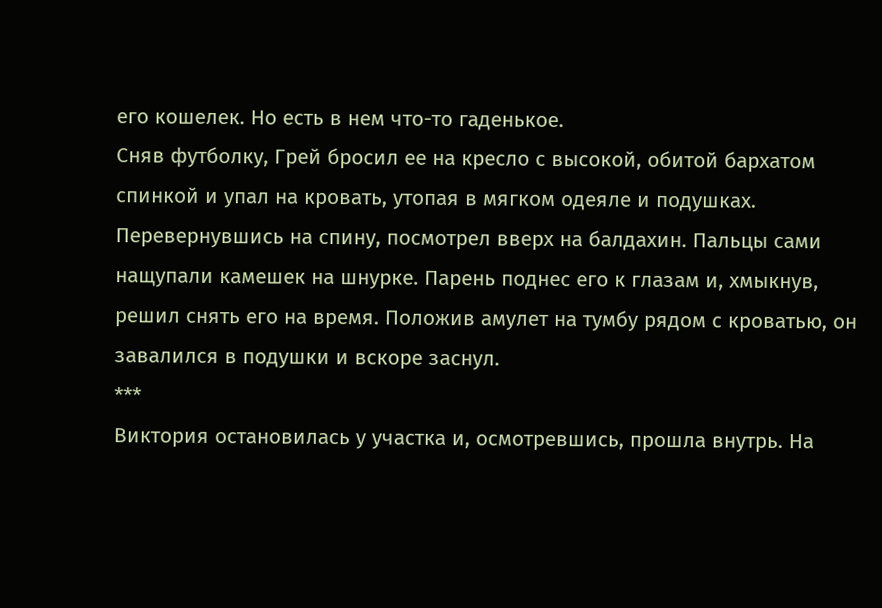его кошелек. Но есть в нем что-то гаденькое.
Сняв футболку, Грей бросил ее на кресло с высокой, обитой бархатом спинкой и упал на кровать, утопая в мягком одеяле и подушках. Перевернувшись на спину, посмотрел вверх на балдахин. Пальцы сами нащупали камешек на шнурке. Парень поднес его к глазам и, хмыкнув, решил снять его на время. Положив амулет на тумбу рядом с кроватью, он завалился в подушки и вскоре заснул.
***
Виктория остановилась у участка и, осмотревшись, прошла внутрь. На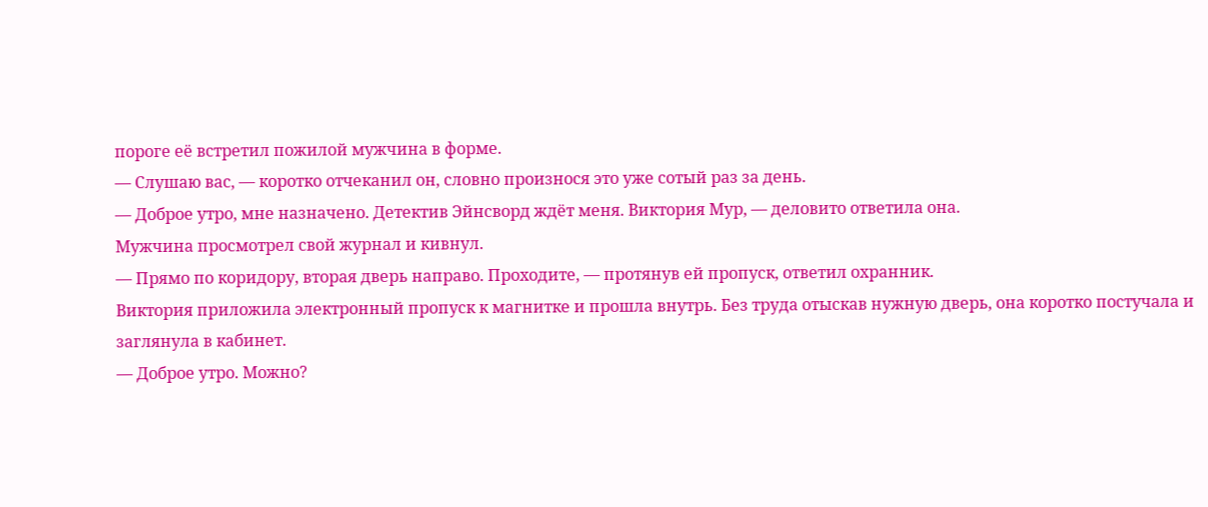пороге её встретил пожилой мужчина в форме.
— Слушаю вас, — коротко отчеканил он, словно произнося это уже сотый раз за день.
— Доброе утро, мне назначено. Детектив Эйнсворд ждёт меня. Виктория Мур, — деловито ответила она.
Мужчина просмотрел свой журнал и кивнул.
— Прямо по коридору, вторая дверь направо. Проходите, — протянув ей пропуск, ответил охранник.
Виктория приложила электронный пропуск к магнитке и прошла внутрь. Без труда отыскав нужную дверь, она коротко постучала и заглянула в кабинет.
— Доброе утро. Можно?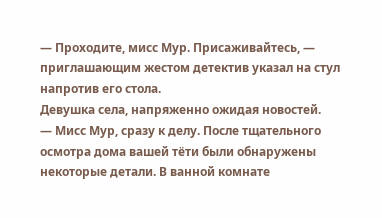— Проходите, мисс Мур. Присаживайтесь, — приглашающим жестом детектив указал на стул напротив его стола.
Девушка села, напряженно ожидая новостей.
— Мисс Мур, сразу к делу. После тщательного осмотра дома вашей тёти были обнаружены некоторые детали. В ванной комнате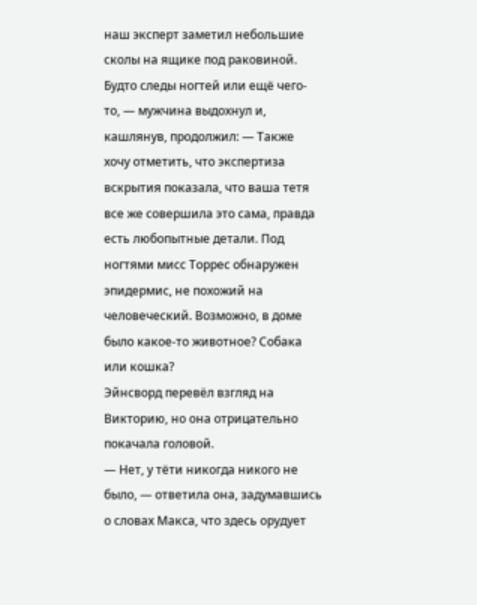наш эксперт заметил небольшие сколы на ящике под раковиной. Будто следы ногтей или ещё чего-то, — мужчина выдохнул и, кашлянув, продолжил: — Также хочу отметить, что экспертиза вскрытия показала, что ваша тетя все же совершила это сама, правда есть любопытные детали. Под ногтями мисс Торрес обнаружен эпидермис, не похожий на человеческий. Возможно, в доме было какое-то животное? Собака или кошка?
Эйнсворд перевёл взгляд на Викторию, но она отрицательно покачала головой.
— Нет, у тёти никогда никого не было, — ответила она, задумавшись о словах Макса, что здесь орудует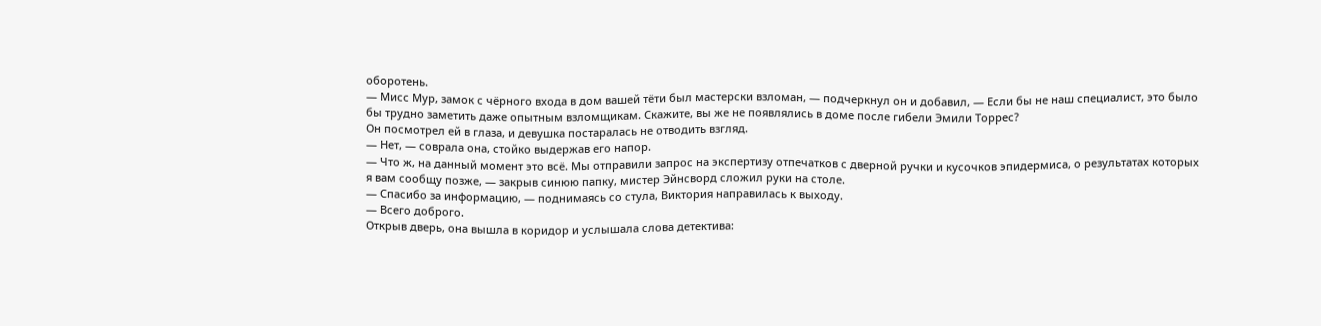оборотень.
— Мисс Мур, замок с чёрного входа в дом вашей тёти был мастерски взломан, — подчеркнул он и добавил, — Если бы не наш специалист, это было бы трудно заметить даже опытным взломщикам. Скажите, вы же не появлялись в доме после гибели Эмили Торрес?
Он посмотрел ей в глаза, и девушка постаралась не отводить взгляд.
— Нет, — соврала она, стойко выдержав его напор.
— Что ж, на данный момент это всё. Мы отправили запрос на экспертизу отпечатков с дверной ручки и кусочков эпидермиса, о результатах которых я вам сообщу позже, — закрыв синюю папку, мистер Эйнсворд сложил руки на столе.
— Спасибо за информацию, — поднимаясь со стула, Виктория направилась к выходу.
— Всего доброго.
Открыв дверь, она вышла в коридор и услышала слова детектива: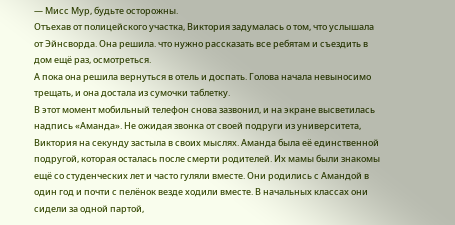— Мисс Мур, будьте осторожны.
Отъехав от полицейского участка, Виктория задумалась о том, что услышала от Эйнсворда. Она решила. что нужно рассказать все ребятам и съездить в дом ещё раз, осмотреться.
А пока она решила вернуться в отель и доспать. Голова начала невыносимо трещать, и она достала из сумочки таблетку.
В этот момент мобильный телефон снова зазвонил, и на экране высветилась надпись «Аманда». Не ожидая звонка от своей подруги из университета, Виктория на секунду застыла в своих мыслях. Аманда была её единственной подругой, которая осталась после смерти родителей. Их мамы были знакомы ещё со студенческих лет и часто гуляли вместе. Они родились с Амандой в один год и почти с пелёнок везде ходили вместе. В начальных классах они сидели за одной партой,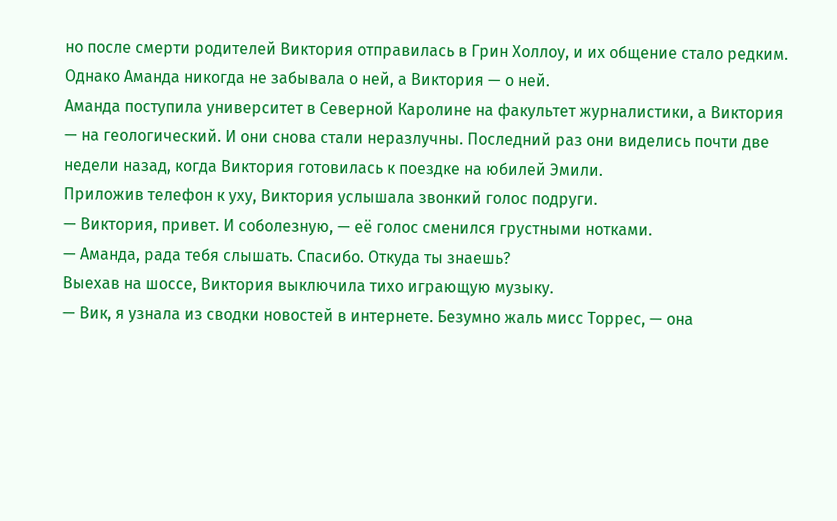но после смерти родителей Виктория отправилась в Грин Холлоу, и их общение стало редким. Однако Аманда никогда не забывала о ней, а Виктория — о ней.
Аманда поступила университет в Северной Каролине на факультет журналистики, а Виктория — на геологический. И они снова стали неразлучны. Последний раз они виделись почти две недели назад, когда Виктория готовилась к поездке на юбилей Эмили.
Приложив телефон к уху, Виктория услышала звонкий голос подруги.
— Виктория, привет. И соболезную, — её голос сменился грустными нотками.
— Аманда, рада тебя слышать. Спасибо. Откуда ты знаешь?
Выехав на шоссе, Виктория выключила тихо играющую музыку.
— Вик, я узнала из сводки новостей в интернете. Безумно жаль мисс Торрес, — она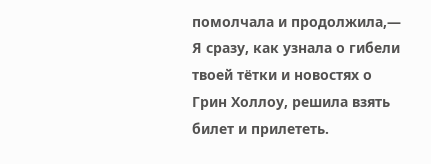помолчала и продолжила,— Я сразу, как узнала о гибели твоей тётки и новостях о Грин Холлоу, решила взять билет и прилететь.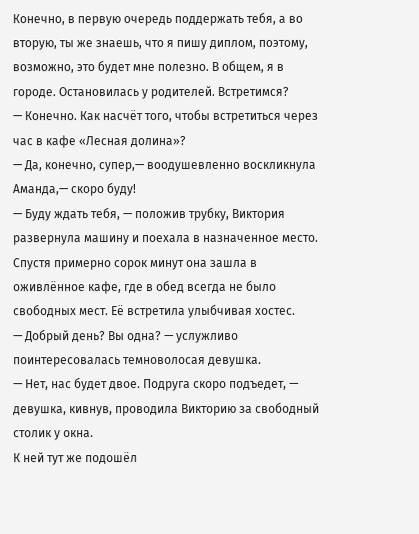Конечно, в первую очередь поддержать тебя, а во вторую, ты же знаешь, что я пишу диплом, поэтому, возможно, это будет мне полезно. В общем, я в городе. Остановилась у родителей. Встретимся?
— Конечно. Как насчёт того, чтобы встретиться через час в кафе «Лесная долина»?
— Да, конечно, супер,— воодушевленно воскликнула Аманда,— скоро буду!
— Буду ждать тебя, — положив трубку, Виктория развернула машину и поехала в назначенное место.
Спустя примерно сорок минут она зашла в оживлённое кафе, где в обед всегда не было свободных мест. Её встретила улыбчивая хостес.
— Добрый день? Вы одна? — услужливо поинтересовалась темноволосая девушка.
— Нет, нас будет двое. Подруга скоро подъедет, — девушка, кивнув, проводила Викторию за свободный столик у окна.
К ней тут же подошёл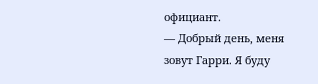официант.
— Добрый день, меня зовут Гарри. Я буду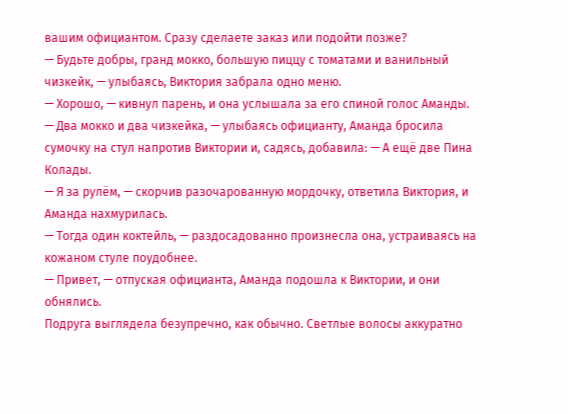вашим официантом. Сразу сделаете заказ или подойти позже?
— Будьте добры, гранд мокко, большую пиццу с томатами и ванильный чизкейк, — улыбаясь, Виктория забрала одно меню.
— Хорошо, — кивнул парень, и она услышала за его спиной голос Аманды.
— Два мокко и два чизкейка, — улыбаясь официанту, Аманда бросила сумочку на стул напротив Виктории и, садясь, добавила: — А ещё две Пина Колады.
— Я за рулём, — скорчив разочарованную мордочку, ответила Виктория, и Аманда нахмурилась.
— Тогда один коктейль, — раздосадованно произнесла она, устраиваясь на кожаном стуле поудобнее.
— Привет, — отпуская официанта, Аманда подошла к Виктории, и они обнялись.
Подруга выглядела безупречно, как обычно. Светлые волосы аккуратно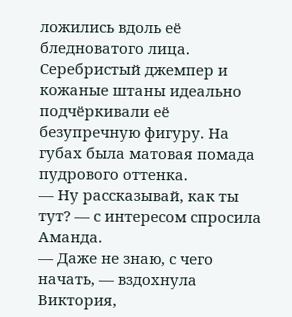ложились вдоль её бледноватого лица. Серебристый джемпер и кожаные штаны идеально подчёркивали её безупречную фигуру. На губах была матовая помада пудрового оттенка.
— Ну рассказывай, как ты тут? — с интересом спросила Аманда.
— Даже не знаю, с чего начать, — вздохнула Виктория,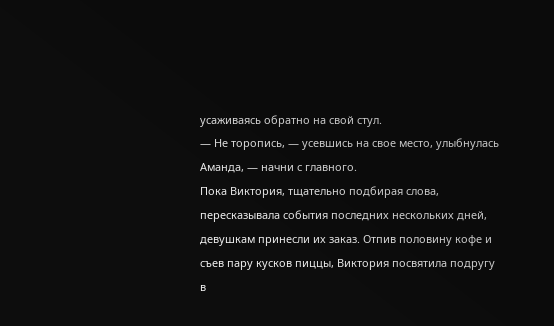усаживаясь обратно на свой стул.
— Не торопись, — усевшись на свое место, улыбнулась Аманда, — начни с главного.
Пока Виктория, тщательно подбирая слова, пересказывала события последних нескольких дней, девушкам принесли их заказ. Отпив половину кофе и съев пару кусков пиццы, Виктория посвятила подругу в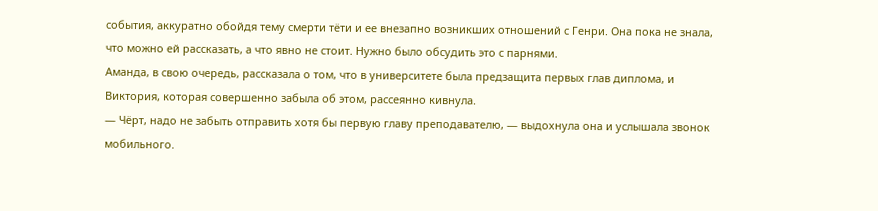события, аккуратно обойдя тему смерти тёти и ее внезапно возникших отношений с Генри. Она пока не знала, что можно ей рассказать, а что явно не стоит. Нужно было обсудить это с парнями.
Аманда, в свою очередь, рассказала о том, что в университете была предзащита первых глав диплома, и Виктория, которая совершенно забыла об этом, рассеянно кивнула.
— Чёрт, надо не забыть отправить хотя бы первую главу преподавателю, — выдохнула она и услышала звонок мобильного.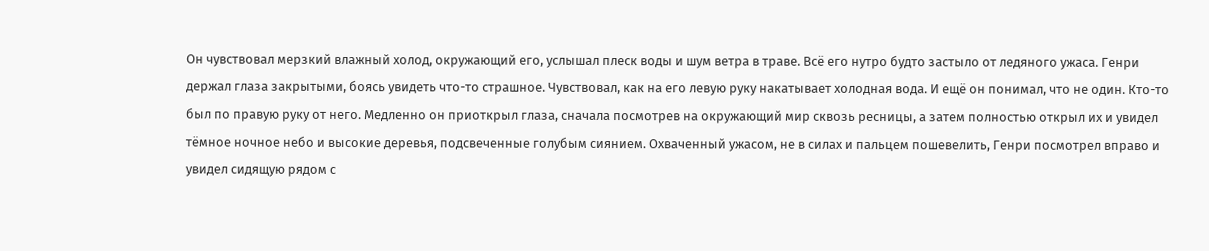Он чувствовал мерзкий влажный холод, окружающий его, услышал плеск воды и шум ветра в траве. Всё его нутро будто застыло от ледяного ужаса. Генри держал глаза закрытыми, боясь увидеть что-то страшное. Чувствовал, как на его левую руку накатывает холодная вода. И ещё он понимал, что не один. Кто-то был по правую руку от него. Медленно он приоткрыл глаза, сначала посмотрев на окружающий мир сквозь ресницы, а затем полностью открыл их и увидел тёмное ночное небо и высокие деревья, подсвеченные голубым сиянием. Охваченный ужасом, не в силах и пальцем пошевелить, Генри посмотрел вправо и увидел сидящую рядом с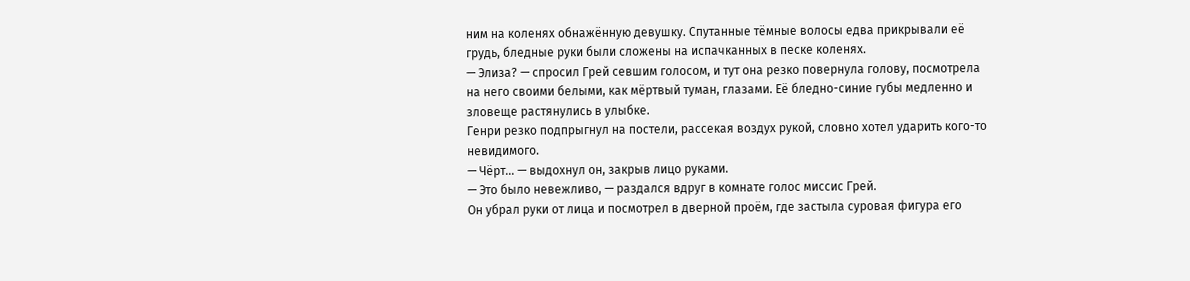ним на коленях обнажённую девушку. Спутанные тёмные волосы едва прикрывали её грудь, бледные руки были сложены на испачканных в песке коленях.
— Элиза? — спросил Грей севшим голосом, и тут она резко повернула голову, посмотрела на него своими белыми, как мёртвый туман, глазами. Её бледно-синие губы медленно и зловеще растянулись в улыбке.
Генри резко подпрыгнул на постели, рассекая воздух рукой, словно хотел ударить кого-то невидимого.
— Чёрт... — выдохнул он, закрыв лицо руками.
— Это было невежливо, — раздался вдруг в комнате голос миссис Грей.
Он убрал руки от лица и посмотрел в дверной проём, где застыла суровая фигура его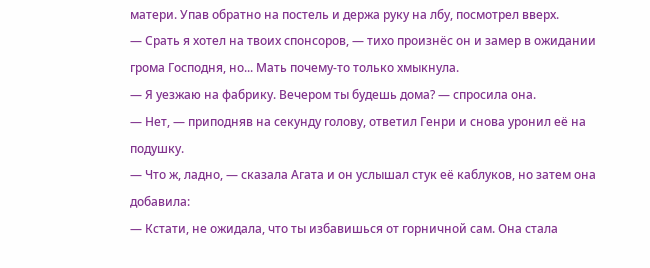матери. Упав обратно на постель и держа руку на лбу, посмотрел вверх.
— Срать я хотел на твоих спонсоров, — тихо произнёс он и замер в ожидании грома Господня, но... Мать почему-то только хмыкнула.
— Я уезжаю на фабрику. Вечером ты будешь дома? — спросила она.
— Нет, — приподняв на секунду голову, ответил Генри и снова уронил её на подушку.
— Что ж, ладно, — сказала Агата и он услышал стук её каблуков, но затем она добавила:
— Кстати, не ожидала, что ты избавишься от горничной сам. Она стала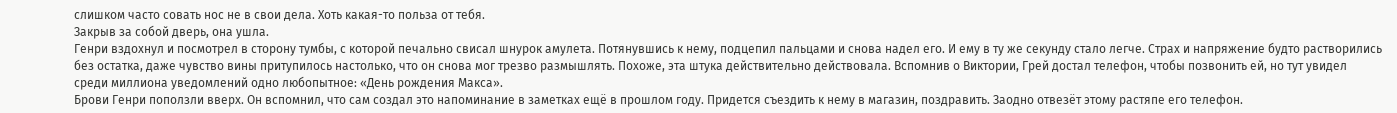слишком часто совать нос не в свои дела. Хоть какая-то польза от тебя.
Закрыв за собой дверь, она ушла.
Генри вздохнул и посмотрел в сторону тумбы, с которой печально свисал шнурок амулета. Потянувшись к нему, подцепил пальцами и снова надел его. И ему в ту же секунду стало легче. Страх и напряжение будто растворились без остатка, даже чувство вины притупилось настолько, что он снова мог трезво размышлять. Похоже, эта штука действительно действовала. Вспомнив о Виктории, Грей достал телефон, чтобы позвонить ей, но тут увидел среди миллиона уведомлений одно любопытное: «День рождения Макса».
Брови Генри поползли вверх. Он вспомнил, что сам создал это напоминание в заметках ещё в прошлом году. Придется съездить к нему в магазин, поздравить. Заодно отвезёт этому растяпе его телефон.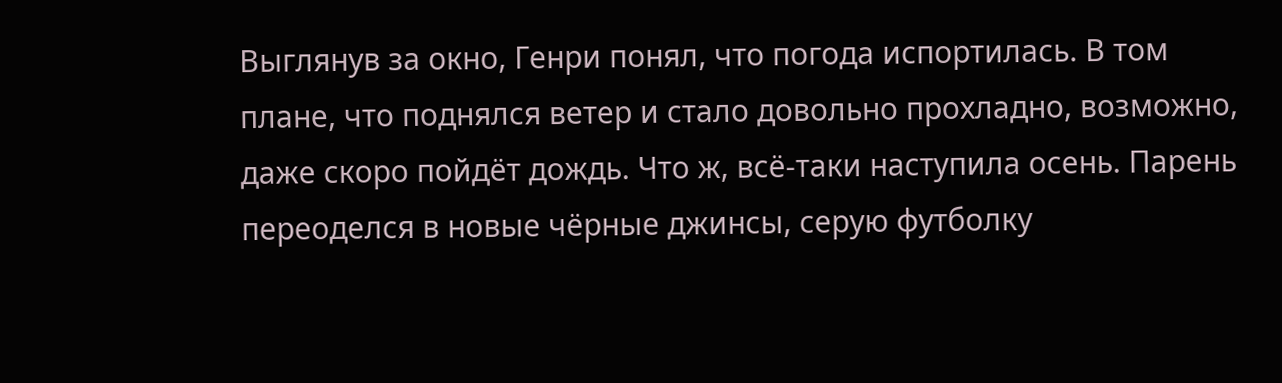Выглянув за окно, Генри понял, что погода испортилась. В том плане, что поднялся ветер и стало довольно прохладно, возможно, даже скоро пойдёт дождь. Что ж, всё-таки наступила осень. Парень переоделся в новые чёрные джинсы, серую футболку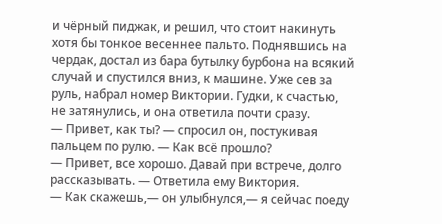и чёрный пиджак, и решил, что стоит накинуть хотя бы тонкое весеннее пальто. Поднявшись на чердак, достал из бара бутылку бурбона на всякий случай и спустился вниз, к машине. Уже сев за руль, набрал номер Виктории. Гудки, к счастью, не затянулись, и она ответила почти сразу.
— Привет, как ты? — спросил он, постукивая пальцем по рулю. — Как всё прошло?
— Привет, все хорошо. Давай при встрече, долго рассказывать. — Ответила ему Виктория.
— Как скажешь,— он улыбнулся,— я сейчас поеду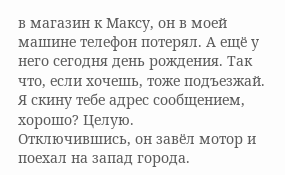в магазин к Максу, он в моей машине телефон потерял. А ещё у него сегодня день рождения. Так что, если хочешь, тоже подъезжай. Я скину тебе адрес сообщением, хорошо? Целую.
Отключившись, он завёл мотор и поехал на запад города.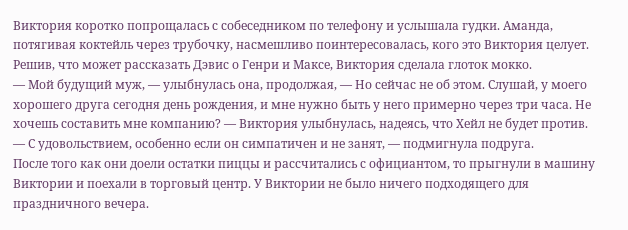Виктория коротко попрощалась с собеседником по телефону и услышала гудки. Аманда, потягивая коктейль через трубочку, насмешливо поинтересовалась, кого это Виктория целует. Решив, что может рассказать Дэвис о Генри и Максе, Виктория сделала глоток мокко.
— Мой будущий муж, — улыбнулась она, продолжая, — Но сейчас не об этом. Слушай, у моего хорошего друга сегодня день рождения, и мне нужно быть у него примерно через три часа. Не хочешь составить мне компанию? — Виктория улыбнулась, надеясь, что Хейл не будет против.
— С удовольствием, особенно если он симпатичен и не занят, — подмигнула подруга.
После того как они доели остатки пиццы и рассчитались с официантом, то прыгнули в машину Виктории и поехали в торговый центр. У Виктории не было ничего подходящего для праздничного вечера.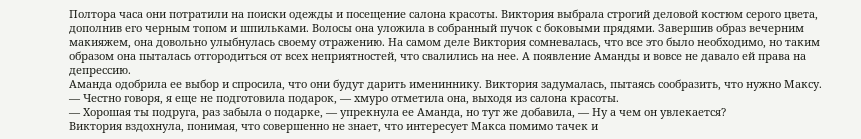Полтора часа они потратили на поиски одежды и посещение салона красоты. Виктория выбрала строгий деловой костюм серого цвета, дополнив его черным топом и шпильками. Волосы она уложила в собранный пучок с боковыми прядями. Завершив образ вечерним макияжем, она довольно улыбнулась своему отражению. На самом деле Виктория сомневалась, что все это было необходимо, но таким образом она пыталась отгородиться от всех неприятностей, что свалились на нее. А появление Аманды и вовсе не давало ей права на депрессию.
Аманда одобрила ее выбор и спросила, что они будут дарить имениннику. Виктория задумалась, пытаясь сообразить, что нужно Максу.
— Честно говоря, я еще не подготовила подарок, — хмуро отметила она, выходя из салона красоты.
— Хорошая ты подруга, раз забыла о подарке, — упрекнула ее Аманда, но тут же добавила, — Ну а чем он увлекается?
Виктория вздохнула, понимая, что совершенно не знает, что интересует Макса помимо тачек и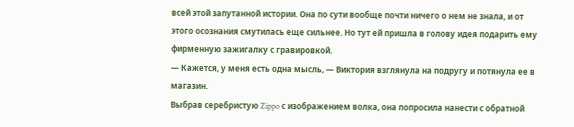всей этой запутанной истории. Она по сути вообще почти ничего о нем не знала, и от этого осознания смутилась еще сильнее. Но тут ей пришла в голову идея подарить ему фирменную зажигалку с гравировкой.
— Кажется, у меня есть одна мысль, — Виктория взглянула на подругу и потянула ее в магазин.
Выбрав серебристую Zippo с изображением волка, она попросила нанести с обратной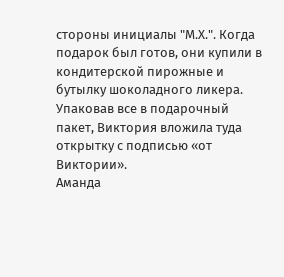стороны инициалы "М.Х.". Когда подарок был готов, они купили в кондитерской пирожные и бутылку шоколадного ликера. Упаковав все в подарочный пакет, Виктория вложила туда открытку с подписью «от Виктории».
Аманда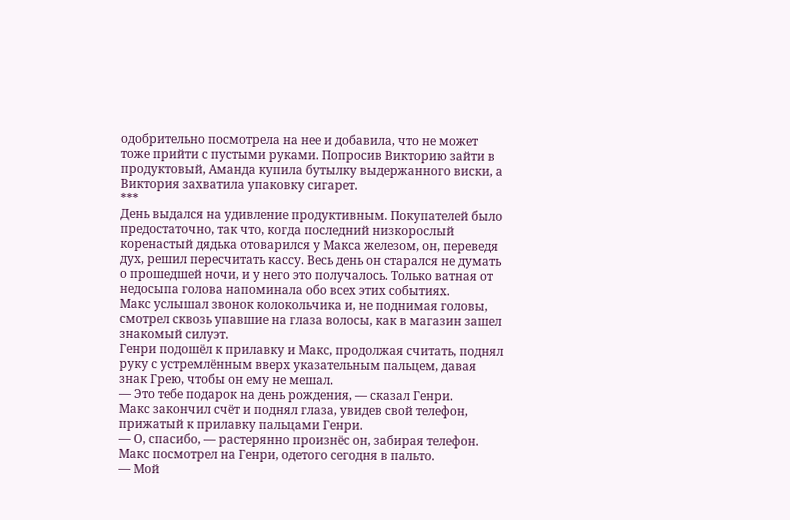одобрительно посмотрела на нее и добавила, что не может тоже прийти с пустыми руками. Попросив Викторию зайти в продуктовый, Аманда купила бутылку выдержанного виски, а Виктория захватила упаковку сигарет.
***
День выдался на удивление продуктивным. Покупателей было предостаточно, так что, когда последний низкорослый коренастый дядька отоварился у Макса железом, он, переведя дух, решил пересчитать кассу. Весь день он старался не думать о прошедшей ночи, и у него это получалось. Только ватная от недосыпа голова напоминала обо всех этих событиях.
Макс услышал звонок колокольчика и, не поднимая головы, смотрел сквозь упавшие на глаза волосы, как в магазин зашел знакомый силуэт.
Генри подошёл к прилавку и Макс, продолжая считать, поднял руку с устремлённым вверх указательным пальцем, давая знак Грею, чтобы он ему не мешал.
— Это тебе подарок на день рождения, — сказал Генри.
Макс закончил счёт и поднял глаза, увидев свой телефон, прижатый к прилавку пальцами Генри.
— О, спасибо, — растерянно произнёс он, забирая телефон.
Макс посмотрел на Генри, одетого сегодня в пальто.
— Мой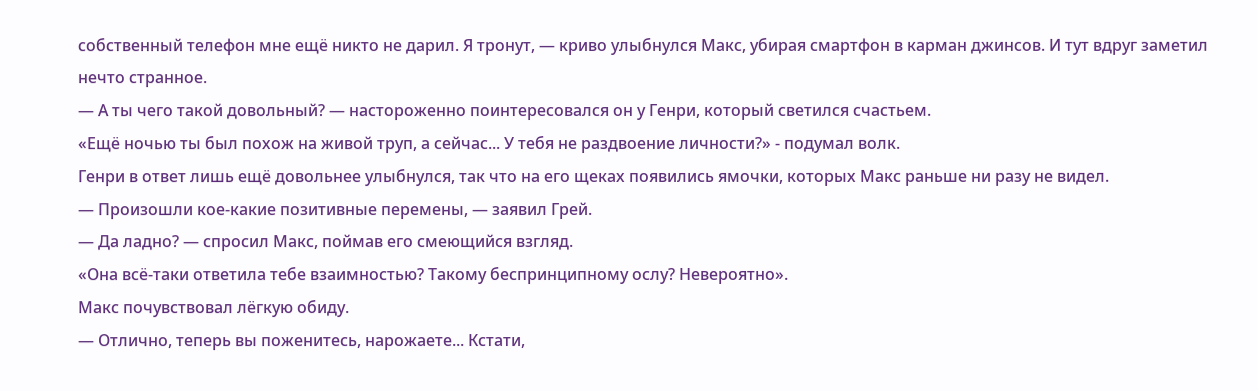собственный телефон мне ещё никто не дарил. Я тронут, — криво улыбнулся Макс, убирая смартфон в карман джинсов. И тут вдруг заметил нечто странное.
— А ты чего такой довольный? — настороженно поинтересовался он у Генри, который светился счастьем.
«Ещё ночью ты был похож на живой труп, а сейчас... У тебя не раздвоение личности?» - подумал волк.
Генри в ответ лишь ещё довольнее улыбнулся, так что на его щеках появились ямочки, которых Макс раньше ни разу не видел.
— Произошли кое-какие позитивные перемены, — заявил Грей.
— Да ладно? — спросил Макс, поймав его смеющийся взгляд.
«Она всё-таки ответила тебе взаимностью? Такому беспринципному ослу? Невероятно».
Макс почувствовал лёгкую обиду.
— Отлично, теперь вы поженитесь, нарожаете... Кстати,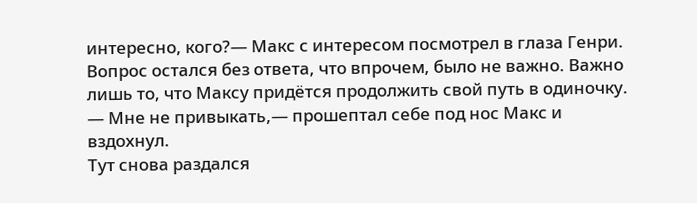интересно, кого?— Макс с интересом посмотрел в глаза Генри. Вопрос остался без ответа, что впрочем, было не важно. Важно лишь то, что Максу придётся продолжить свой путь в одиночку.
— Мне не привыкать,— прошептал себе под нос Макс и вздохнул.
Тут снова раздался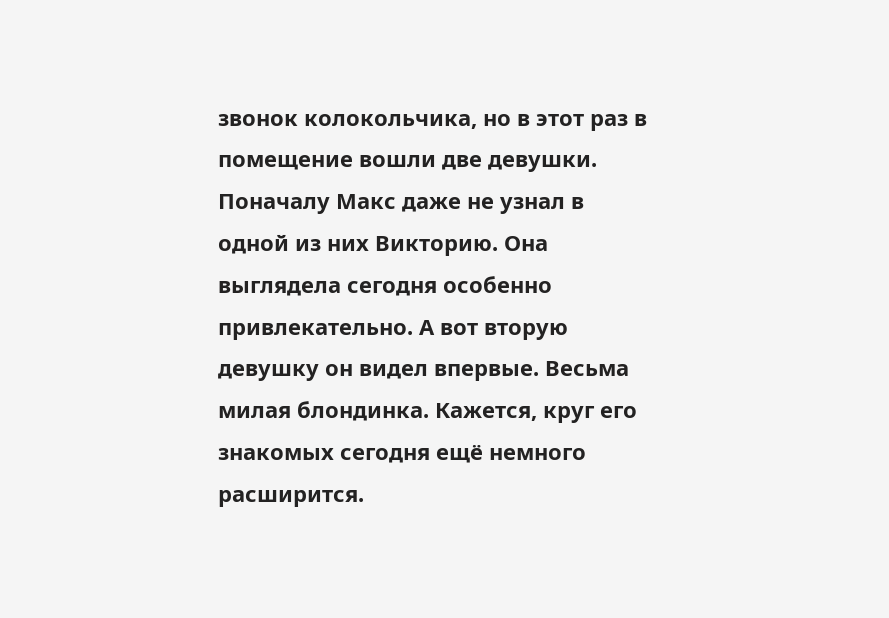звонок колокольчика, но в этот раз в помещение вошли две девушки. Поначалу Макс даже не узнал в одной из них Викторию. Она выглядела сегодня особенно привлекательно. А вот вторую девушку он видел впервые. Весьма милая блондинка. Кажется, круг его знакомых сегодня ещё немного расширится.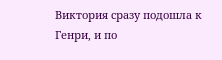Виктория сразу подошла к Генри, и по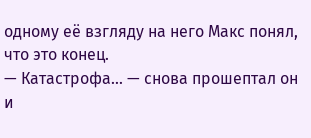одному её взгляду на него Макс понял, что это конец.
— Катастрофа... — снова прошептал он и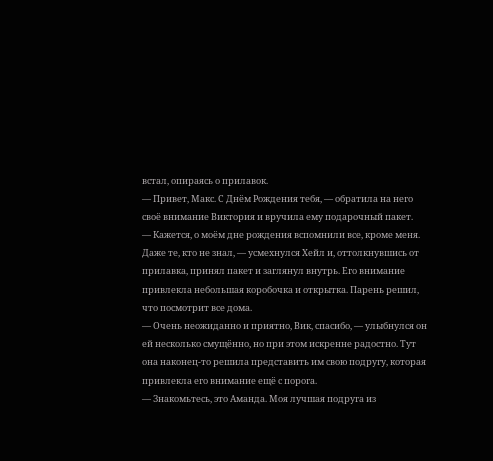встал, опираясь о прилавок.
— Привет, Макс. С Днём Рождения тебя, — обратила на него своё внимание Виктория и вручила ему подарочный пакет.
— Кажется, о моём дне рождения вспомнили все, кроме меня. Даже те, кто не знал, — усмехнулся Хейл и, оттолкнувшись от прилавка, принял пакет и заглянул внутрь. Его внимание привлекла небольшая коробочка и открытка. Парень решил, что посмотрит все дома.
— Очень неожиданно и приятно, Вик, спасибо, — улыбнулся он ей несколько смущённо, но при этом искренне радостно. Тут она наконец-то решила представить им свою подругу, которая привлекла его внимание ещё с порога.
— Знакомьтесь, это Аманда. Моя лучшая подруга из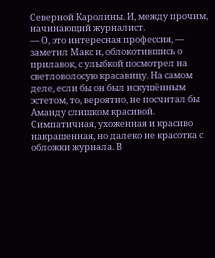Северной Каролины. И, между прочим, начинающий журналист.
— О, это интересная профессия, — заметил Макс и, облокотившись о прилавок, с улыбкой посмотрел на светловолосую красавицу. На самом деле, если бы он был искушённым эстетом, то, вероятно, не посчитал бы Аманду слишком красивой. Симпатичная, ухоженная и красиво накрашенная, но далеко не красотка с обложки журнала. В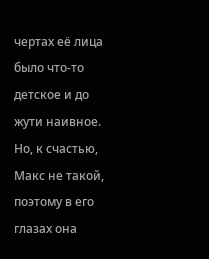чертах её лица было что-то детское и до жути наивное. Но, к счастью, Макс не такой, поэтому в его глазах она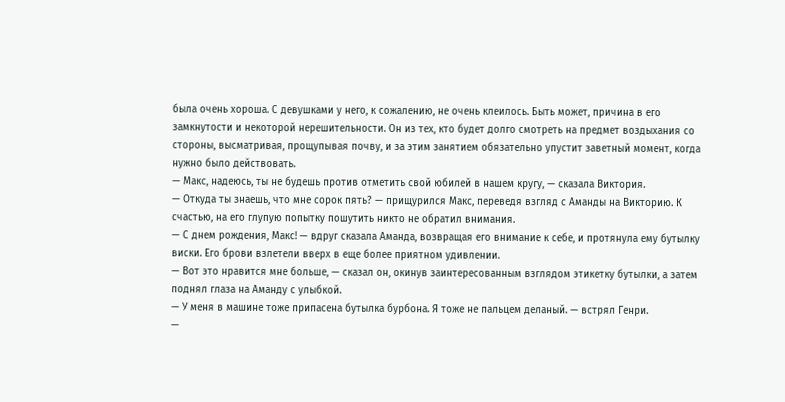была очень хороша. С девушками у него, к сожалению, не очень клеилось. Быть может, причина в его замкнутости и некоторой нерешительности. Он из тех, кто будет долго смотреть на предмет воздыхания со стороны, высматривая, прощупывая почву, и за этим занятием обязательно упустит заветный момент, когда нужно было действовать.
— Макс, надеюсь, ты не будешь против отметить свой юбилей в нашем кругу, — сказала Виктория.
— Откуда ты знаешь, что мне сорок пять? — прищурился Макс, переведя взгляд с Аманды на Викторию. К счастью, на его глупую попытку пошутить никто не обратил внимания.
— С днем рождения, Макс! — вдруг сказала Аманда, возвращая его внимание к себе, и протянула ему бутылку виски. Его брови взлетели вверх в еще более приятном удивлении.
— Вот это нравится мне больше, — сказал он, окинув заинтересованным взглядом этикетку бутылки, а затем поднял глаза на Аманду с улыбкой.
— У меня в машине тоже припасена бутылка бурбона. Я тоже не пальцем деланый. — встрял Генри.
—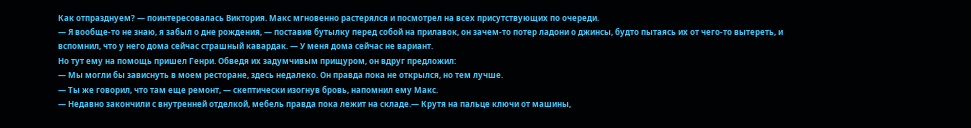Как отпразднуем? — поинтересовалась Виктория. Макс мгновенно растерялся и посмотрел на всех присутствующих по очереди.
— Я вообще-то не знаю, я забыл о дне рождения, — поставив бутылку перед собой на прилавок, он зачем-то потер ладони о джинсы, будто пытаясь их от чего-то вытереть, и вспомнил, что у него дома сейчас страшный кавардак. — У меня дома сейчас не вариант.
Но тут ему на помощь пришел Генри. Обведя их задумчивым прищуром, он вдруг предложил:
— Мы могли бы зависнуть в моем ресторане, здесь недалеко. Он правда пока не открылся, но тем лучше.
— Ты же говорил, что там еще ремонт, — скептически изогнув бровь, напомнил ему Макс.
— Недавно закончили с внутренней отделкой, мебель правда пока лежит на складе.— Крутя на пальце ключи от машины,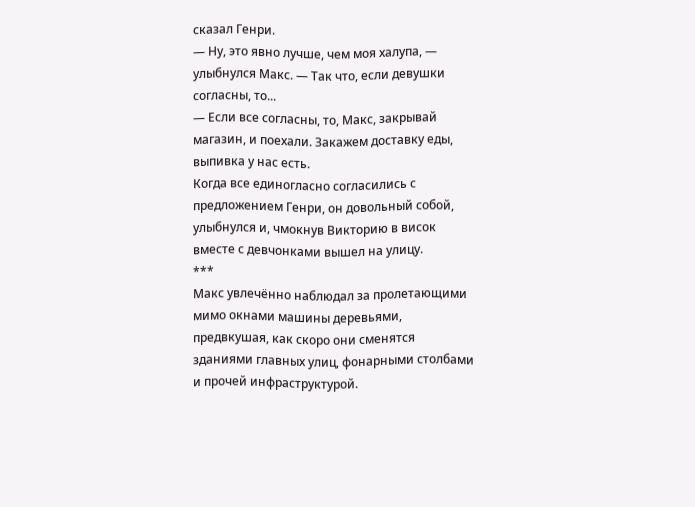сказал Генри.
— Ну, это явно лучше, чем моя халупа, — улыбнулся Макс. — Так что, если девушки согласны, то...
— Если все согласны, то, Макс, закрывай магазин, и поехали. Закажем доставку еды, выпивка у нас есть.
Когда все единогласно согласились с предложением Генри, он довольный собой, улыбнулся и, чмокнув Викторию в висок вместе с девчонками вышел на улицу.
***
Макс увлечённо наблюдал за пролетающими мимо окнами машины деревьями, предвкушая, как скоро они сменятся зданиями главных улиц, фонарными столбами и прочей инфраструктурой.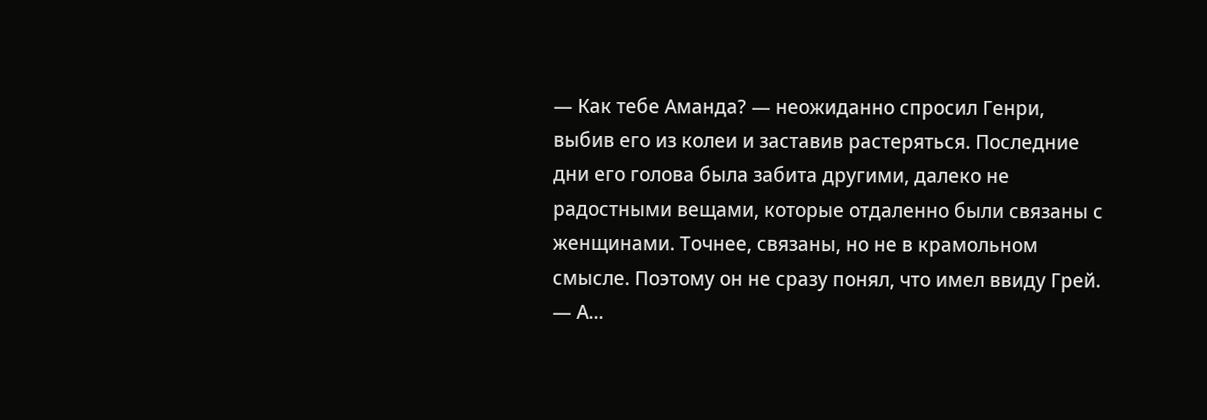— Как тебе Аманда? — неожиданно спросил Генри, выбив его из колеи и заставив растеряться. Последние дни его голова была забита другими, далеко не радостными вещами, которые отдаленно были связаны с женщинами. Точнее, связаны, но не в крамольном смысле. Поэтому он не сразу понял, что имел ввиду Грей.
— А...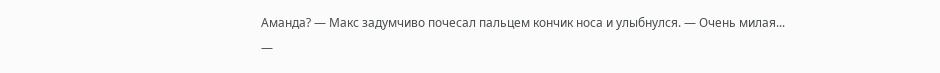Аманда? — Макс задумчиво почесал пальцем кончик носа и улыбнулся. — Очень милая...
—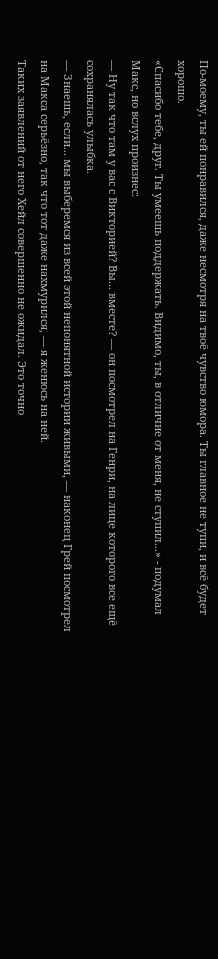По-моему, ты ей понравился, даже несмотря на твоё чувство юмора. Ты главное не тупи, и всё будет хорошо.
«Спасибо тебе, друг. Ты умеешь поддержать. Видимо, ты, в отличие от меня, не ступил...» - подумал Макс, но вслух произнес:
— Ну так что там у вас с Викторией? Вы... вместе? — он посмотрел на Генри, на лице которого все ещё сохранялась улыбка.
— Знаешь, если... мы выберемся из всей этой непонятной истории живыми, — наконец Грей посмотрел на Макса серьёзно, так что тот даже нахмурился, — я женюсь на ней.
Таких заявлений от него Хейл совершенно не ожидал. Это точно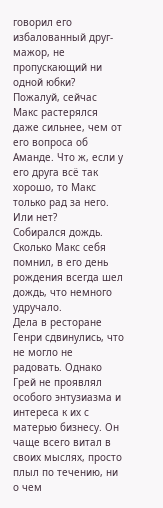говорил его избалованный друг-мажор, не пропускающий ни одной юбки? Пожалуй, сейчас Макс растерялся даже сильнее, чем от его вопроса об Аманде. Что ж, если у его друга всё так хорошо, то Макс только рад за него. Или нет?
Собирался дождь. Сколько Макс себя помнил, в его день рождения всегда шел дождь, что немного удручало.
Дела в ресторане Генри сдвинулись, что не могло не радовать. Однако Грей не проявлял особого энтузиазма и интереса к их с матерью бизнесу. Он чаще всего витал в своих мыслях, просто плыл по течению, ни о чем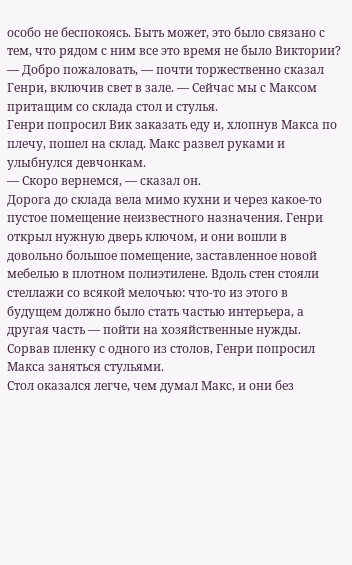особо не беспокоясь. Быть может, это было связано с тем, что рядом с ним все это время не было Виктории?
— Добро пожаловать, — почти торжественно сказал Генри, включив свет в зале. — Сейчас мы с Максом притащим со склада стол и стулья.
Генри попросил Вик заказать еду и, хлопнув Макса по плечу, пошел на склад. Макс развел руками и улыбнулся девчонкам.
— Скоро вернемся, — сказал он.
Дорога до склада вела мимо кухни и через какое-то пустое помещение неизвестного назначения. Генри открыл нужную дверь ключом, и они вошли в довольно большое помещение, заставленное новой мебелью в плотном полиэтилене. Вдоль стен стояли стеллажи со всякой мелочью: что-то из этого в будущем должно было стать частью интерьера, а другая часть — пойти на хозяйственные нужды. Сорвав пленку с одного из столов, Генри попросил Макса заняться стульями.
Стол оказался легче, чем думал Макс, и они без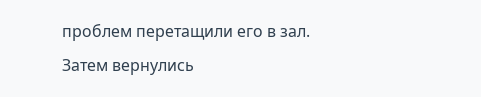проблем перетащили его в зал. Затем вернулись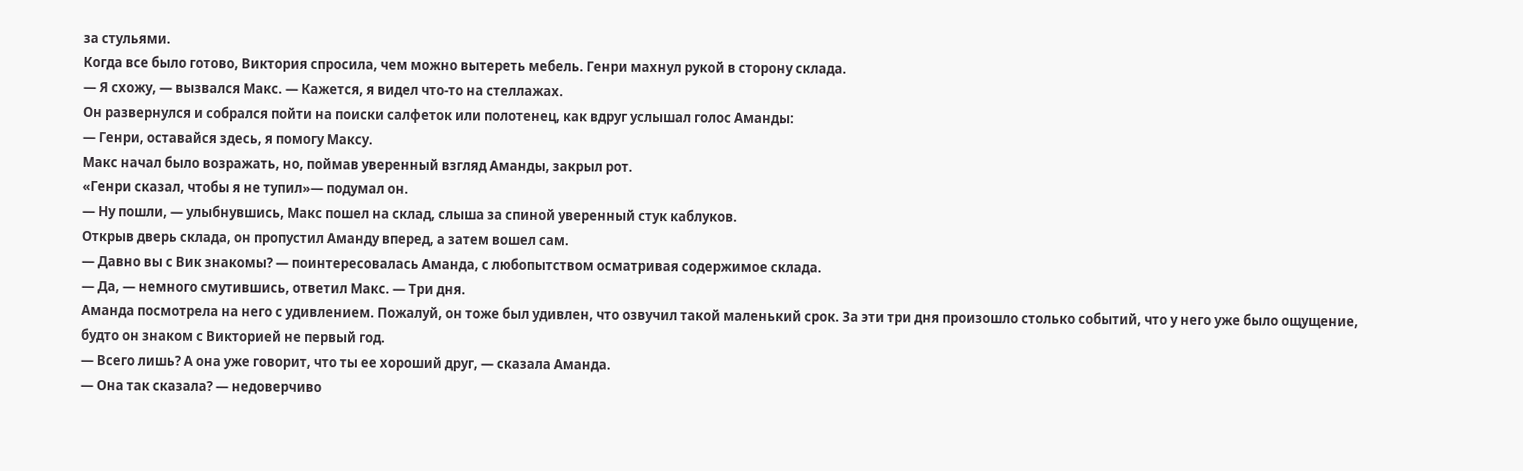за стульями.
Когда все было готово, Виктория спросила, чем можно вытереть мебель. Генри махнул рукой в сторону склада.
— Я схожу, — вызвался Макс. — Кажется, я видел что-то на стеллажах.
Он развернулся и собрался пойти на поиски салфеток или полотенец, как вдруг услышал голос Аманды:
— Генри, оставайся здесь, я помогу Максу.
Макс начал было возражать, но, поймав уверенный взгляд Аманды, закрыл рот.
«Генри сказал, чтобы я не тупил»— подумал он.
— Ну пошли, — улыбнувшись, Макс пошел на склад, слыша за спиной уверенный стук каблуков.
Открыв дверь склада, он пропустил Аманду вперед, а затем вошел сам.
— Давно вы с Вик знакомы? — поинтересовалась Аманда, с любопытством осматривая содержимое склада.
— Да, — немного смутившись, ответил Макс. — Три дня.
Аманда посмотрела на него с удивлением. Пожалуй, он тоже был удивлен, что озвучил такой маленький срок. За эти три дня произошло столько событий, что у него уже было ощущение, будто он знаком с Викторией не первый год.
— Всего лишь? А она уже говорит, что ты ее хороший друг, — сказала Аманда.
— Она так сказала? — недоверчиво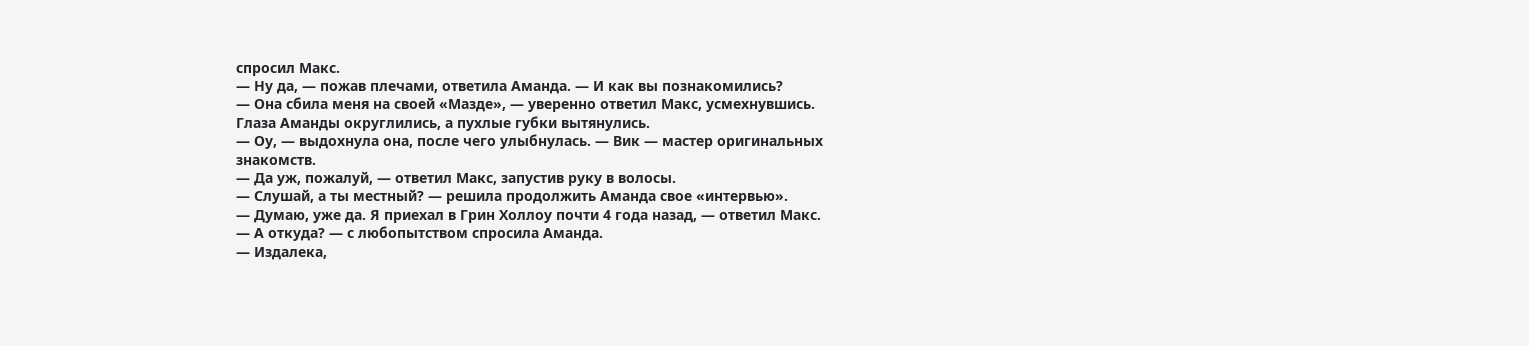спросил Макс.
— Ну да, — пожав плечами, ответила Аманда. — И как вы познакомились?
— Она сбила меня на своей «Мазде», — уверенно ответил Макс, усмехнувшись.
Глаза Аманды округлились, а пухлые губки вытянулись.
— Оу, — выдохнула она, после чего улыбнулась. — Вик — мастер оригинальных знакомств.
— Да уж, пожалуй, — ответил Макс, запустив руку в волосы.
— Слушай, а ты местный? — решила продолжить Аманда свое «интервью».
— Думаю, уже да. Я приехал в Грин Холлоу почти 4 года назад, — ответил Макс.
— А откуда? — с любопытством спросила Аманда.
— Издалека,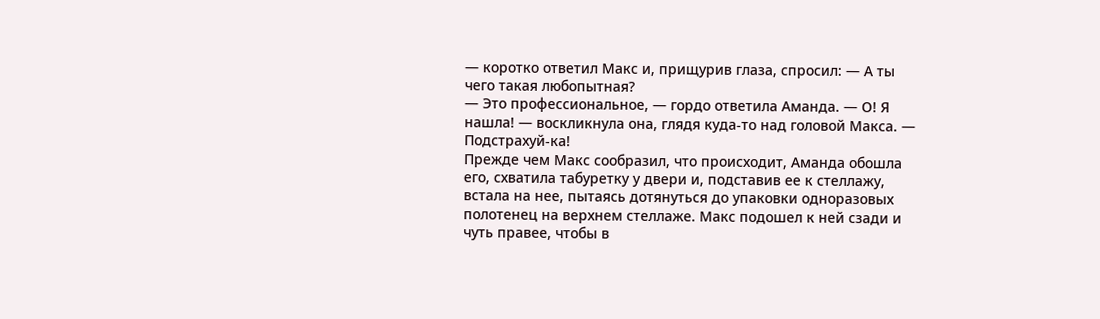— коротко ответил Макс и, прищурив глаза, спросил: — А ты чего такая любопытная?
— Это профессиональное, — гордо ответила Аманда. — О! Я нашла! — воскликнула она, глядя куда-то над головой Макса. — Подстрахуй-ка!
Прежде чем Макс сообразил, что происходит, Аманда обошла его, схватила табуретку у двери и, подставив ее к стеллажу, встала на нее, пытаясь дотянуться до упаковки одноразовых полотенец на верхнем стеллаже. Макс подошел к ней сзади и чуть правее, чтобы в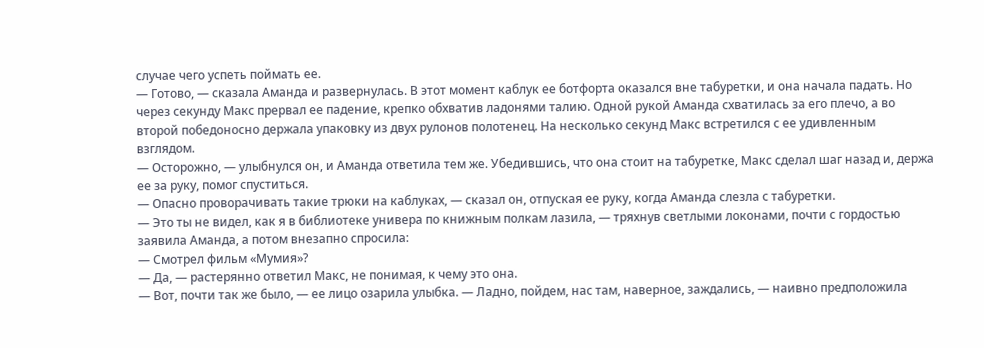случае чего успеть поймать ее.
— Готово, — сказала Аманда и развернулась. В этот момент каблук ее ботфорта оказался вне табуретки, и она начала падать. Но через секунду Макс прервал ее падение, крепко обхватив ладонями талию. Одной рукой Аманда схватилась за его плечо, а во второй победоносно держала упаковку из двух рулонов полотенец. На несколько секунд Макс встретился с ее удивленным взглядом.
— Осторожно, — улыбнулся он, и Аманда ответила тем же. Убедившись, что она стоит на табуретке, Макс сделал шаг назад и, держа ее за руку, помог спуститься.
— Опасно проворачивать такие трюки на каблуках, — сказал он, отпуская ее руку, когда Аманда слезла с табуретки.
— Это ты не видел, как я в библиотеке универа по книжным полкам лазила, — тряхнув светлыми локонами, почти с гордостью заявила Аманда, а потом внезапно спросила:
— Смотрел фильм «Мумия»?
— Да, — растерянно ответил Макс, не понимая, к чему это она.
— Вот, почти так же было, — ее лицо озарила улыбка. — Ладно, пойдем, нас там, наверное, заждались, — наивно предположила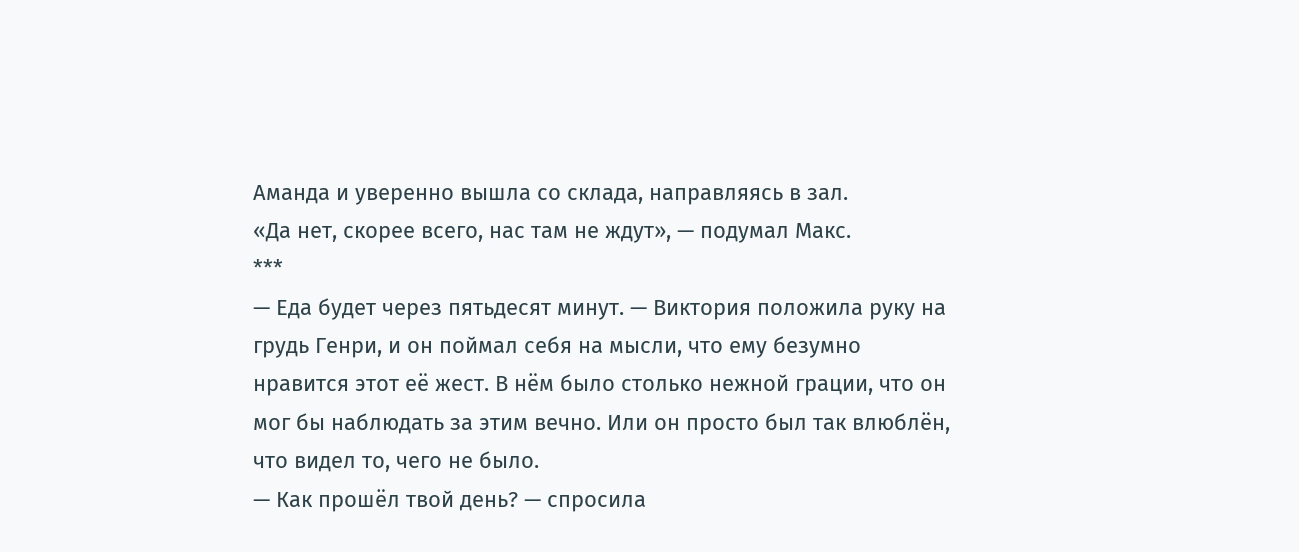Аманда и уверенно вышла со склада, направляясь в зал.
«Да нет, скорее всего, нас там не ждут», — подумал Макс.
***
— Еда будет через пятьдесят минут. — Виктория положила руку на грудь Генри, и он поймал себя на мысли, что ему безумно нравится этот её жест. В нём было столько нежной грации, что он мог бы наблюдать за этим вечно. Или он просто был так влюблён, что видел то, чего не было.
— Как прошёл твой день? — спросила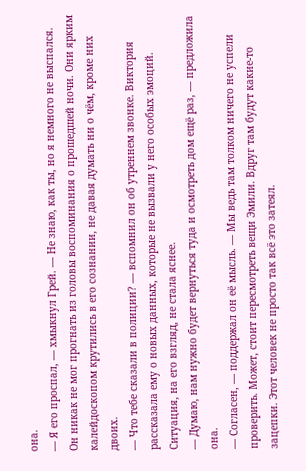она.
— Я его проспал, — хмыкнул Грей. — Не знаю, как ты, но я немного не выспался.
Он никак не мог прогнать из головы воспоминания о прошедшей ночи. Они ярким калейдоскопом крутились в его сознании, не давая думать ни о чём, кроме них двоих.
— Что тебе сказали в полиции? — вспомнил он об утреннем звонке. Виктория рассказала ему о новых данных, которые не вызвали у него особых эмоций. Ситуация, на его взгляд, не стала яснее.
— Думаю, нам нужно будет вернуться туда и осмотреть дом ещё раз, — предложила она.
— Согласен, — поддержал он её мысль. — Мы ведь там толком ничего не успели проверить. Может, стоит пересмотреть вещи Эмили. Вдруг там будут какие-то зацепки. Этот человек не просто так всё это затеял.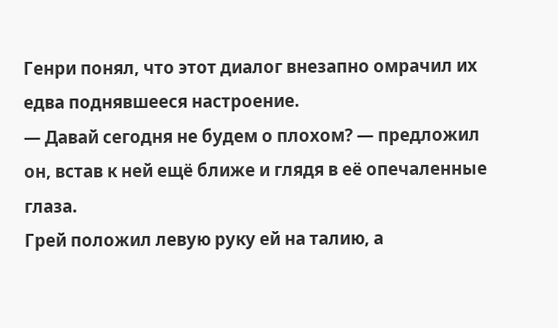Генри понял, что этот диалог внезапно омрачил их едва поднявшееся настроение.
— Давай сегодня не будем о плохом? — предложил он, встав к ней ещё ближе и глядя в её опечаленные глаза.
Грей положил левую руку ей на талию, а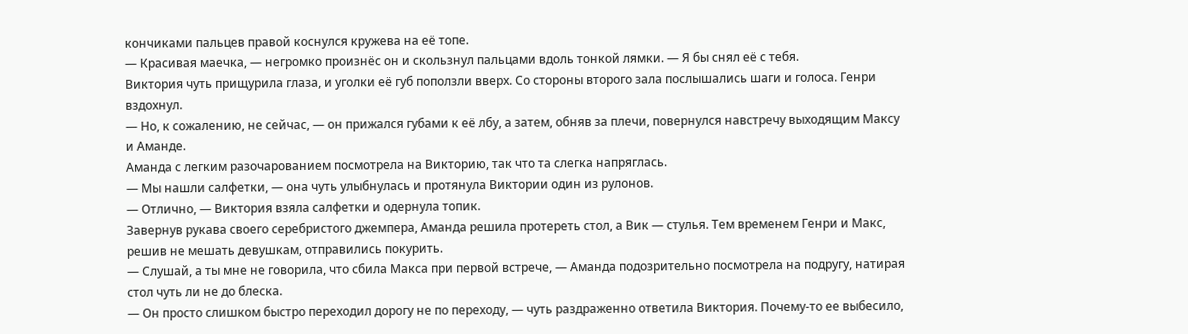кончиками пальцев правой коснулся кружева на её топе.
— Красивая маечка, — негромко произнёс он и скользнул пальцами вдоль тонкой лямки. — Я бы снял её с тебя.
Виктория чуть прищурила глаза, и уголки её губ поползли вверх. Со стороны второго зала послышались шаги и голоса. Генри вздохнул.
— Но, к сожалению, не сейчас, — он прижался губами к её лбу, а затем, обняв за плечи, повернулся навстречу выходящим Максу и Аманде.
Аманда с легким разочарованием посмотрела на Викторию, так что та слегка напряглась.
— Мы нашли салфетки, — она чуть улыбнулась и протянула Виктории один из рулонов.
— Отлично, — Виктория взяла салфетки и одернула топик.
Завернув рукава своего серебристого джемпера, Аманда решила протереть стол, а Вик — стулья. Тем временем Генри и Макс, решив не мешать девушкам, отправились покурить.
— Слушай, а ты мне не говорила, что сбила Макса при первой встрече, — Аманда подозрительно посмотрела на подругу, натирая стол чуть ли не до блеска.
— Он просто слишком быстро переходил дорогу не по переходу, — чуть раздраженно ответила Виктория. Почему-то ее выбесило,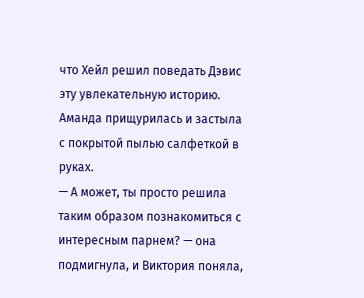что Хейл решил поведать Дэвис эту увлекательную историю.
Аманда прищурилась и застыла с покрытой пылью салфеткой в руках.
— А может, ты просто решила таким образом познакомиться с интересным парнем? — она подмигнула, и Виктория поняла,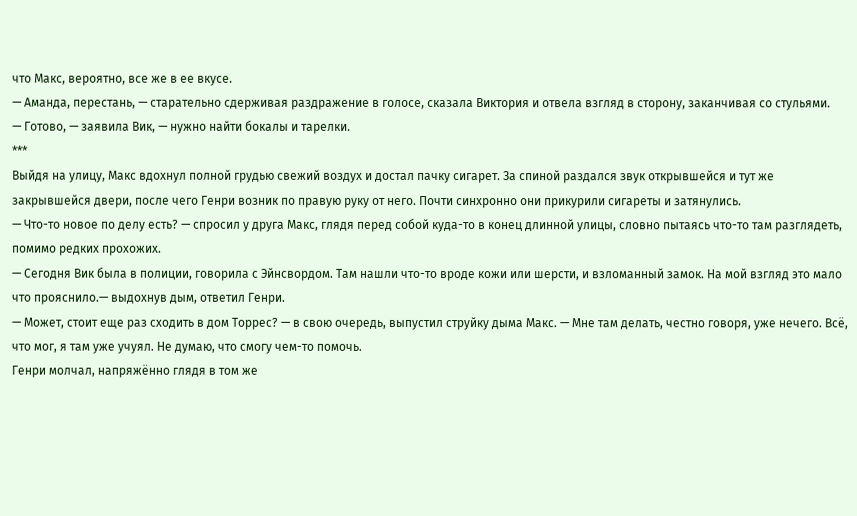что Макс, вероятно, все же в ее вкусе.
— Аманда, перестань, — старательно сдерживая раздражение в голосе, сказала Виктория и отвела взгляд в сторону, заканчивая со стульями.
— Готово, — заявила Вик, — нужно найти бокалы и тарелки.
***
Выйдя на улицу, Макс вдохнул полной грудью свежий воздух и достал пачку сигарет. За спиной раздался звук открывшейся и тут же закрывшейся двери, после чего Генри возник по правую руку от него. Почти синхронно они прикурили сигареты и затянулись.
— Что-то новое по делу есть? — спросил у друга Макс, глядя перед собой куда-то в конец длинной улицы, словно пытаясь что-то там разглядеть, помимо редких прохожих.
— Сегодня Вик была в полиции, говорила с Эйнсвордом. Там нашли что-то вроде кожи или шерсти, и взломанный замок. На мой взгляд это мало что прояснило.— выдохнув дым, ответил Генри.
— Может, стоит еще раз сходить в дом Торрес? — в свою очередь, выпустил струйку дыма Макс. — Мне там делать, честно говоря, уже нечего. Всё, что мог, я там уже учуял. Не думаю, что смогу чем-то помочь.
Генри молчал, напряжённо глядя в том же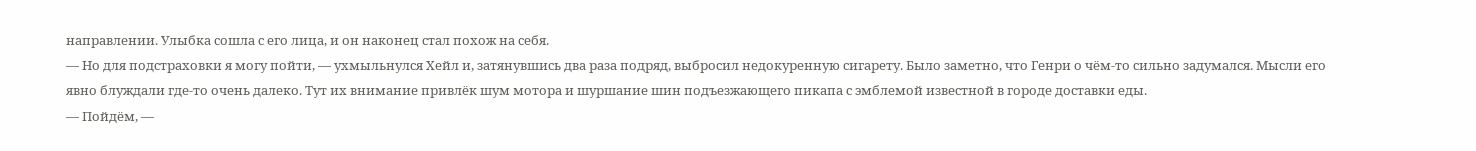направлении. Улыбка сошла с его лица, и он наконец стал похож на себя.
— Но для подстраховки я могу пойти, — ухмыльнулся Хейл и, затянувшись два раза подряд, выбросил недокуренную сигарету. Было заметно, что Генри о чём-то сильно задумался. Мысли его явно блуждали где-то очень далеко. Тут их внимание привлёк шум мотора и шуршание шин подъезжающего пикапа с эмблемой известной в городе доставки еды.
— Пойдём, —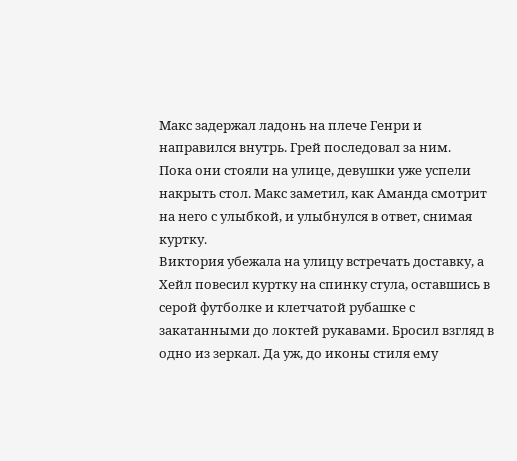Макс задержал ладонь на плече Генри и направился внутрь. Грей последовал за ним.
Пока они стояли на улице, девушки уже успели накрыть стол. Макс заметил, как Аманда смотрит на него с улыбкой, и улыбнулся в ответ, снимая куртку.
Виктория убежала на улицу встречать доставку, а Хейл повесил куртку на спинку стула, оставшись в серой футболке и клетчатой рубашке с закатанными до локтей рукавами. Бросил взгляд в одно из зеркал. Да уж, до иконы стиля ему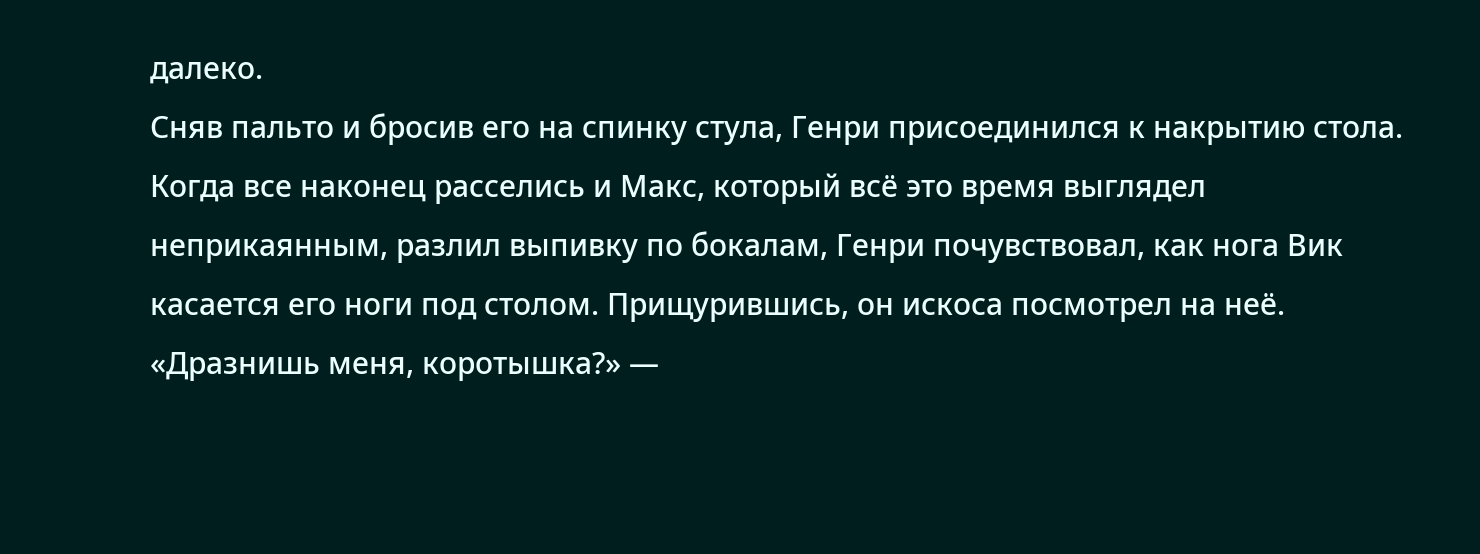далеко.
Сняв пальто и бросив его на спинку стула, Генри присоединился к накрытию стола. Когда все наконец расселись и Макс, который всё это время выглядел неприкаянным, разлил выпивку по бокалам, Генри почувствовал, как нога Вик касается его ноги под столом. Прищурившись, он искоса посмотрел на неё. «Дразнишь меня, коротышка?» —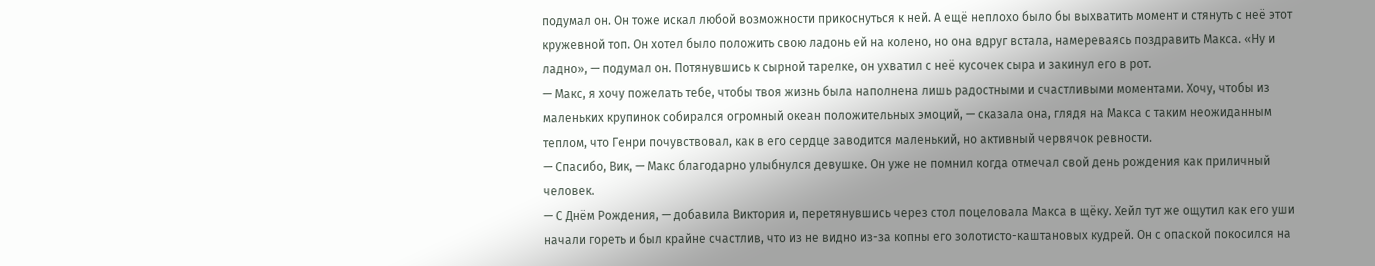подумал он. Он тоже искал любой возможности прикоснуться к ней. А ещё неплохо было бы выхватить момент и стянуть с неё этот кружевной топ. Он хотел было положить свою ладонь ей на колено, но она вдруг встала, намереваясь поздравить Макса. «Ну и ладно», — подумал он. Потянувшись к сырной тарелке, он ухватил с неё кусочек сыра и закинул его в рот.
— Макс, я хочу пожелать тебе, чтобы твоя жизнь была наполнена лишь радостными и счастливыми моментами. Хочу, чтобы из маленьких крупинок собирался огромный океан положительных эмоций, — сказала она, глядя на Макса с таким неожиданным теплом, что Генри почувствовал, как в его сердце заводится маленький, но активный червячок ревности.
— Спасибо, Вик, — Макс благодарно улыбнулся девушке. Он уже не помнил когда отмечал свой день рождения как приличный человек.
— С Днём Рождения, — добавила Виктория и, перетянувшись через стол поцеловала Макса в щёку. Хейл тут же ощутил как его уши начали гореть и был крайне счастлив, что из не видно из-за копны его золотисто-каштановых кудрей. Он с опаской покосился на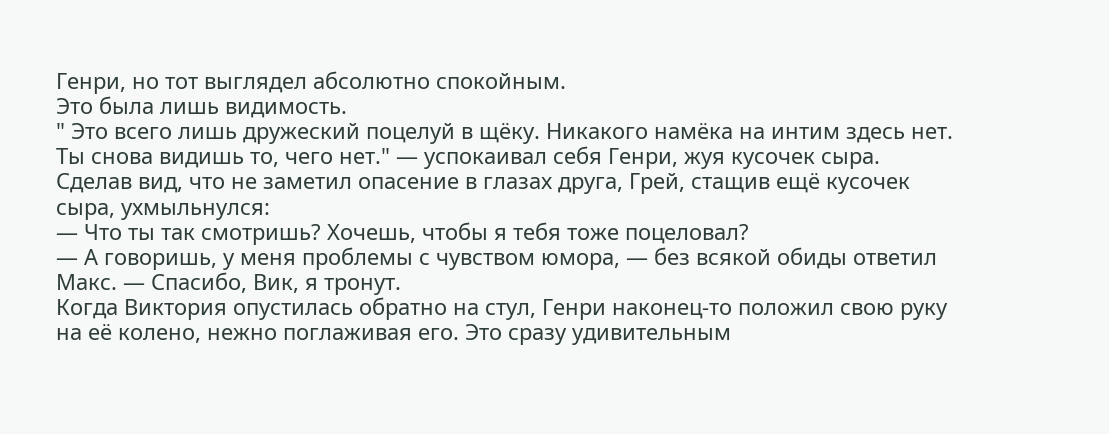Генри, но тот выглядел абсолютно спокойным.
Это была лишь видимость.
" Это всего лишь дружеский поцелуй в щёку. Никакого намёка на интим здесь нет. Ты снова видишь то, чего нет." — успокаивал себя Генри, жуя кусочек сыра. Сделав вид, что не заметил опасение в глазах друга, Грей, стащив ещё кусочек сыра, ухмыльнулся:
— Что ты так смотришь? Хочешь, чтобы я тебя тоже поцеловал?
— А говоришь, у меня проблемы с чувством юмора, — без всякой обиды ответил Макс. — Спасибо, Вик, я тронут.
Когда Виктория опустилась обратно на стул, Генри наконец-то положил свою руку на её колено, нежно поглаживая его. Это сразу удивительным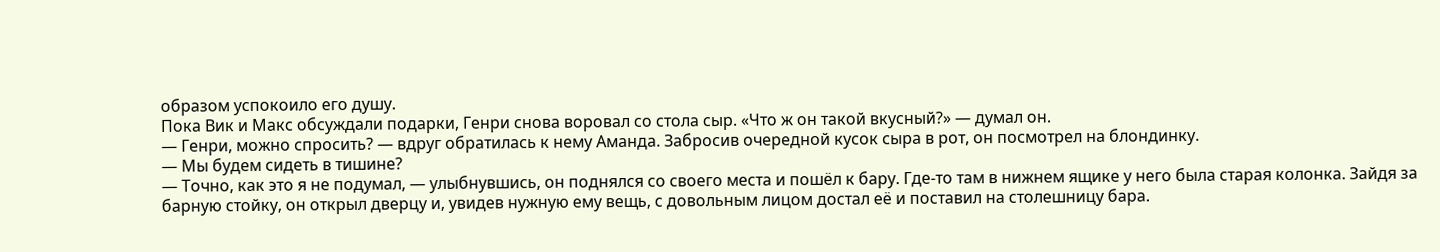образом успокоило его душу.
Пока Вик и Макс обсуждали подарки, Генри снова воровал со стола сыр. «Что ж он такой вкусный?» — думал он.
— Генри, можно спросить? — вдруг обратилась к нему Аманда. Забросив очередной кусок сыра в рот, он посмотрел на блондинку.
— Мы будем сидеть в тишине?
— Точно, как это я не подумал, — улыбнувшись, он поднялся со своего места и пошёл к бару. Где-то там в нижнем ящике у него была старая колонка. Зайдя за барную стойку, он открыл дверцу и, увидев нужную ему вещь, с довольным лицом достал её и поставил на столешницу бара.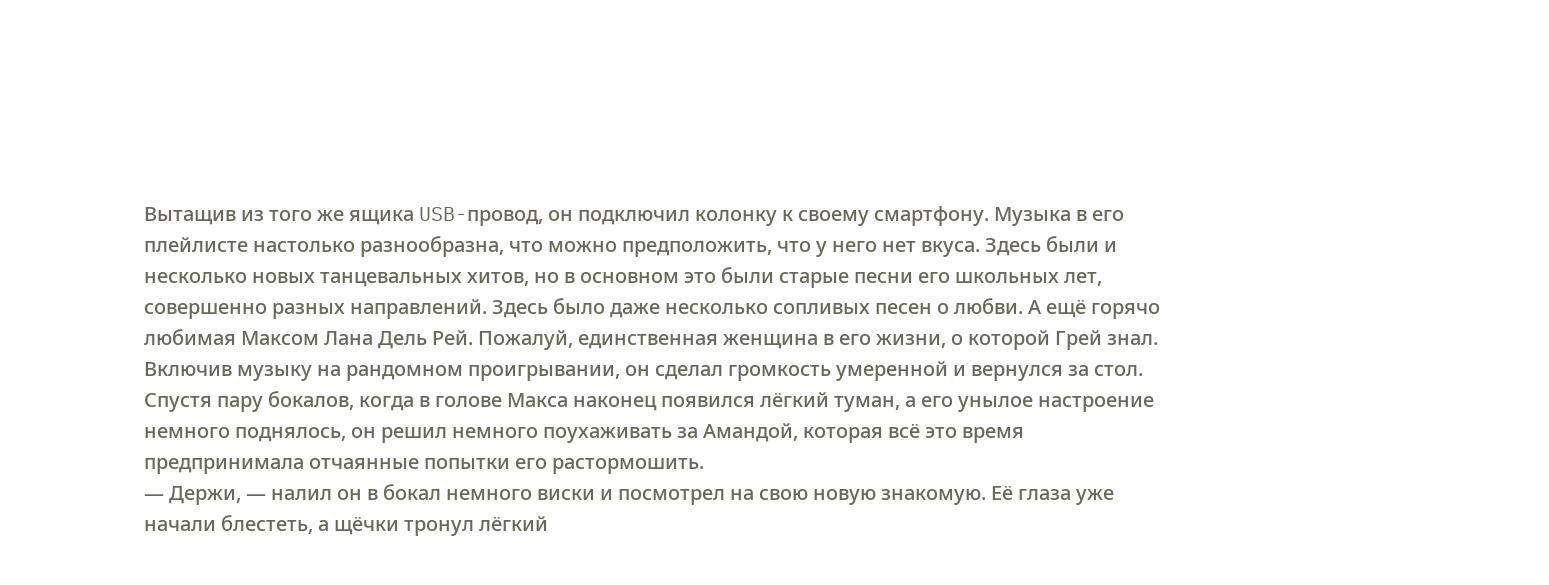Вытащив из того же ящика USB-провод, он подключил колонку к своему смартфону. Музыка в его плейлисте настолько разнообразна, что можно предположить, что у него нет вкуса. Здесь были и несколько новых танцевальных хитов, но в основном это были старые песни его школьных лет, совершенно разных направлений. Здесь было даже несколько сопливых песен о любви. А ещё горячо любимая Максом Лана Дель Рей. Пожалуй, единственная женщина в его жизни, о которой Грей знал.
Включив музыку на рандомном проигрывании, он сделал громкость умеренной и вернулся за стол.
Спустя пару бокалов, когда в голове Макса наконец появился лёгкий туман, а его унылое настроение немного поднялось, он решил немного поухаживать за Амандой, которая всё это время предпринимала отчаянные попытки его растормошить.
— Держи, — налил он в бокал немного виски и посмотрел на свою новую знакомую. Её глаза уже начали блестеть, а щёчки тронул лёгкий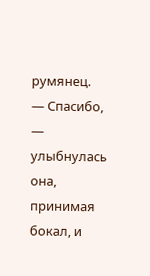румянец.
— Спасибо, — улыбнулась она, принимая бокал, и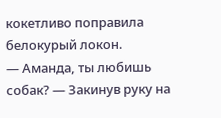кокетливо поправила белокурый локон.
— Аманда, ты любишь собак? — Закинув руку на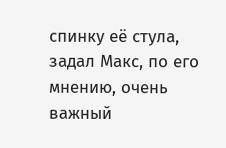спинку её стула, задал Макс, по его мнению, очень важный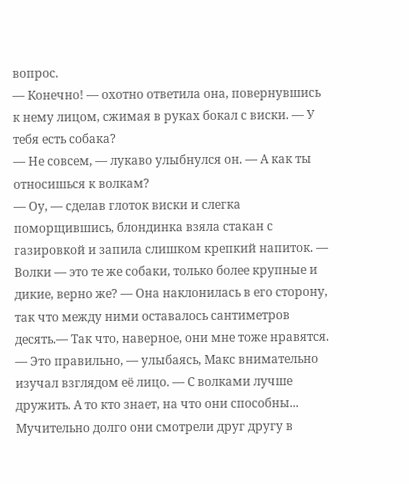вопрос.
— Конечно! — охотно ответила она, повернувшись к нему лицом, сжимая в руках бокал с виски. — У тебя есть собака?
— Не совсем, — лукаво улыбнулся он. — А как ты относишься к волкам?
— Оу, — сделав глоток виски и слегка поморщившись, блондинка взяла стакан с газировкой и запила слишком крепкий напиток. — Волки — это те же собаки, только более крупные и дикие, верно же? — Она наклонилась в его сторону, так что между ними оставалось сантиметров десять.— Так что, наверное, они мне тоже нравятся.
— Это правильно, — улыбаясь, Макс внимательно изучал взглядом её лицо. — С волками лучше дружить. А то кто знает, на что они способны...
Мучительно долго они смотрели друг другу в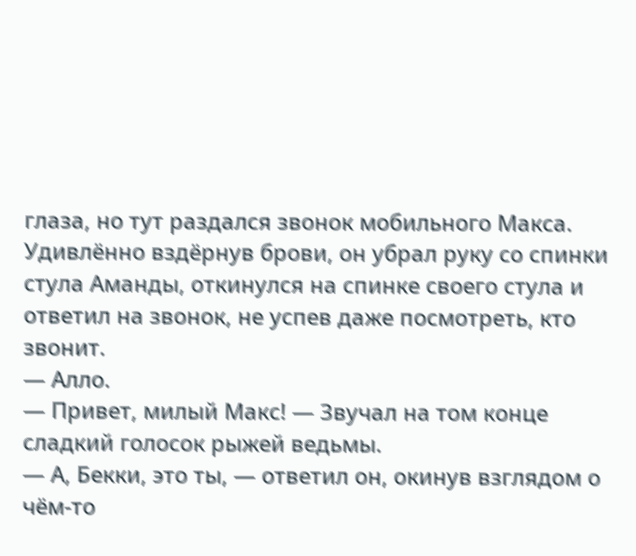глаза, но тут раздался звонок мобильного Макса.
Удивлённо вздёрнув брови, он убрал руку со спинки стула Аманды, откинулся на спинке своего стула и ответил на звонок, не успев даже посмотреть, кто звонит.
— Алло.
— Привет, милый Макс! — Звучал на том конце сладкий голосок рыжей ведьмы.
— А, Бекки, это ты, — ответил он, окинув взглядом о чём-то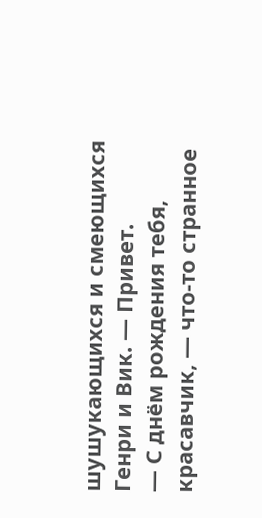шушукающихся и смеющихся Генри и Вик. — Привет.
— С днём рождения тебя, красавчик, — что-то странное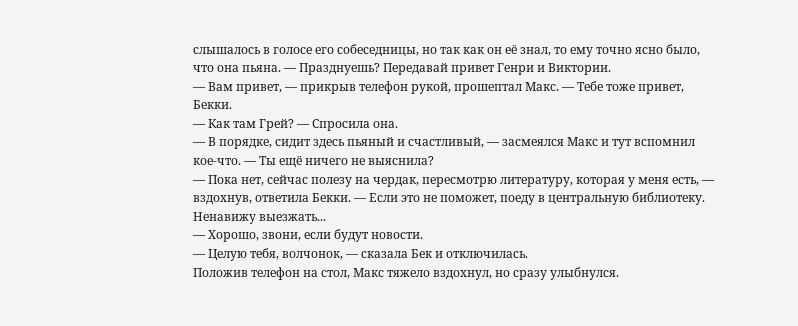слышалось в голосе его собеседницы, но так как он её знал, то ему точно ясно было, что она пьяна. — Празднуешь? Передавай привет Генри и Виктории.
— Вам привет, — прикрыв телефон рукой, прошептал Макс. — Тебе тоже привет, Бекки.
— Как там Грей? — Спросила она.
— В порядке, сидит здесь пьяный и счастливый, — засмеялся Макс и тут вспомнил кое-что. — Ты ещё ничего не выяснила?
— Пока нет, сейчас полезу на чердак, пересмотрю литературу, которая у меня есть, — вздохнув, ответила Бекки. — Если это не поможет, поеду в центральную библиотеку. Ненавижу выезжать...
— Хорошо, звони, если будут новости.
— Целую тебя, волчонок, — сказала Бек и отключилась.
Положив телефон на стол, Макс тяжело вздохнул, но сразу улыбнулся.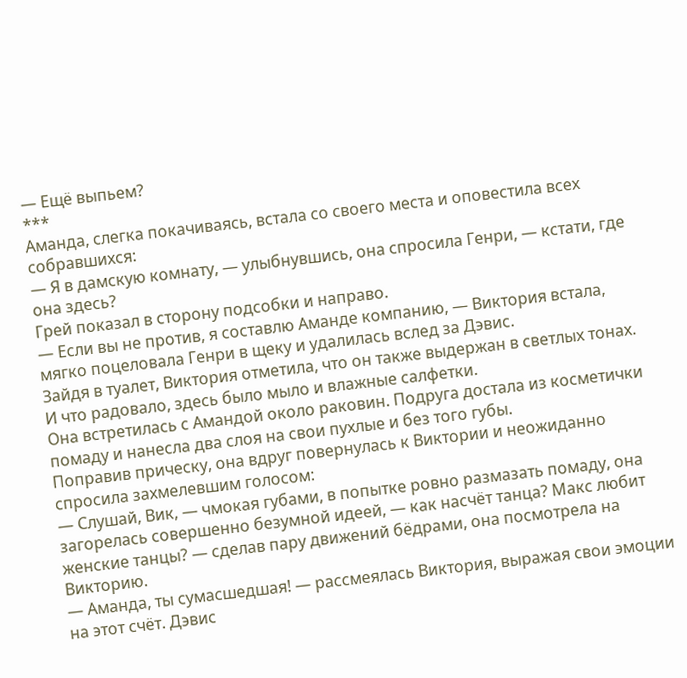— Ещё выпьем?
***
Аманда, слегка покачиваясь, встала со своего места и оповестила всех собравшихся:
— Я в дамскую комнату, — улыбнувшись, она спросила Генри, — кстати, где она здесь?
Грей показал в сторону подсобки и направо.
— Если вы не против, я составлю Аманде компанию, — Виктория встала, мягко поцеловала Генри в щеку и удалилась вслед за Дэвис.
Зайдя в туалет, Виктория отметила, что он также выдержан в светлых тонах. И что радовало, здесь было мыло и влажные салфетки.
Она встретилась с Амандой около раковин. Подруга достала из косметички помаду и нанесла два слоя на свои пухлые и без того губы.
Поправив прическу, она вдруг повернулась к Виктории и неожиданно спросила захмелевшим голосом:
— Слушай, Вик, — чмокая губами, в попытке ровно размазать помаду, она загорелась совершенно безумной идеей, — как насчёт танца? Макс любит женские танцы? — сделав пару движений бёдрами, она посмотрела на Викторию.
— Аманда, ты сумасшедшая! — рассмеялась Виктория, выражая свои эмоции на этот счёт. Дэвис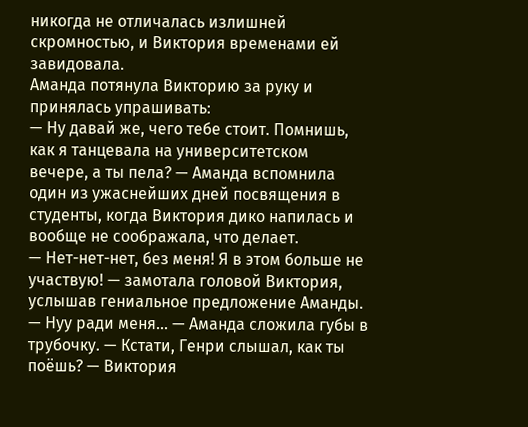никогда не отличалась излишней скромностью, и Виктория временами ей завидовала.
Аманда потянула Викторию за руку и принялась упрашивать:
— Ну давай же, чего тебе стоит. Помнишь, как я танцевала на университетском вечере, а ты пела? — Аманда вспомнила один из ужаснейших дней посвящения в студенты, когда Виктория дико напилась и вообще не соображала, что делает.
— Нет-нет-нет, без меня! Я в этом больше не участвую! — замотала головой Виктория, услышав гениальное предложение Аманды.
— Нуу ради меня... — Аманда сложила губы в трубочку. — Кстати, Генри слышал, как ты поёшь? — Виктория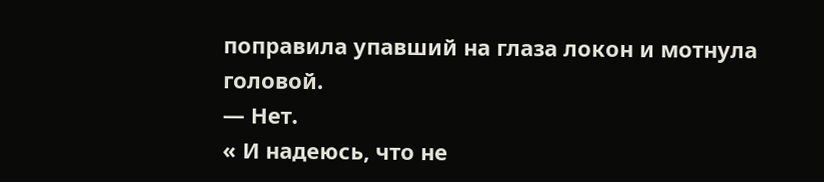поправила упавший на глаза локон и мотнула головой.
— Нет.
« И надеюсь, что не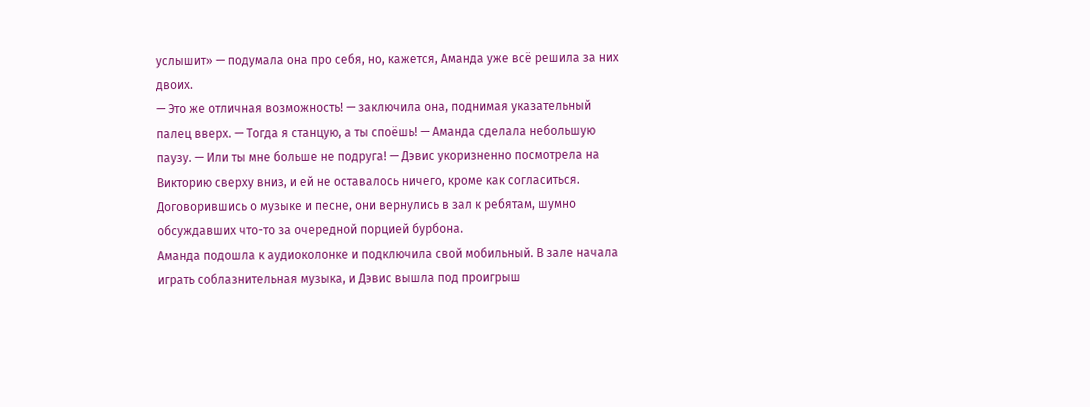услышит» — подумала она про себя, но, кажется, Аманда уже всё решила за них двоих.
— Это же отличная возможность! — заключила она, поднимая указательный палец вверх. — Тогда я станцую, а ты споёшь! — Аманда сделала небольшую паузу. — Или ты мне больше не подруга! — Дэвис укоризненно посмотрела на Викторию сверху вниз, и ей не оставалось ничего, кроме как согласиться.
Договорившись о музыке и песне, они вернулись в зал к ребятам, шумно обсуждавших что-то за очередной порцией бурбона.
Аманда подошла к аудиоколонке и подключила свой мобильный. В зале начала играть соблазнительная музыка, и Дэвис вышла под проигрыш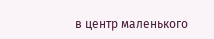в центр маленького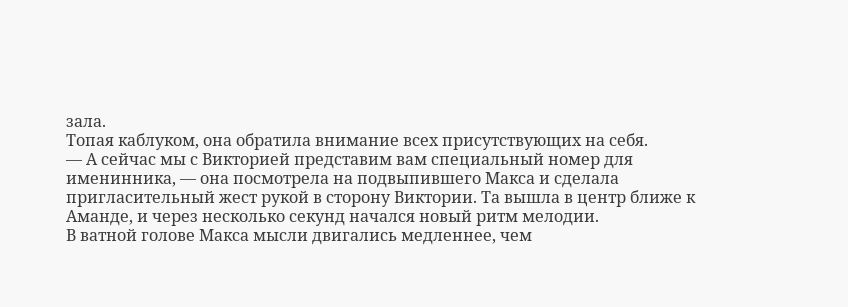зала.
Топая каблуком, она обратила внимание всех присутствующих на себя.
— А сейчас мы с Викторией представим вам специальный номер для именинника, — она посмотрела на подвыпившего Макса и сделала пригласительный жест рукой в сторону Виктории. Та вышла в центр ближе к Аманде, и через несколько секунд начался новый ритм мелодии.
В ватной голове Макса мысли двигались медленнее, чем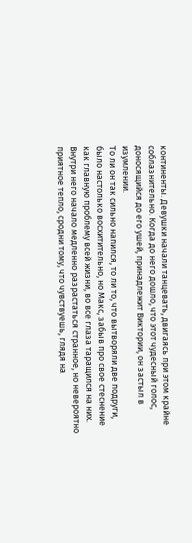континенты. Девушки начали танцевать, двигаясь при этом крайне соблазнительно. Когда до него дошло, что этот чудесный голос, доносящийся до его ушей, принадлежит Виктории, он застыл в изумлении.
То ли он так сильно напился, то ли то, что вытворяли две подруги, было настолько восхитительно, но Макс, забыв про свое стеснение как главную проблему всей жизни, во все глаза таращился на них. Внутри него начало медленно разрастаться странное, но невероятно приятное тепло, сродни тому, что чувствуешь, глядя на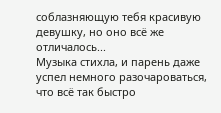соблазняющую тебя красивую девушку, но оно всё же отличалось...
Музыка стихла, и парень даже успел немного разочароваться, что всё так быстро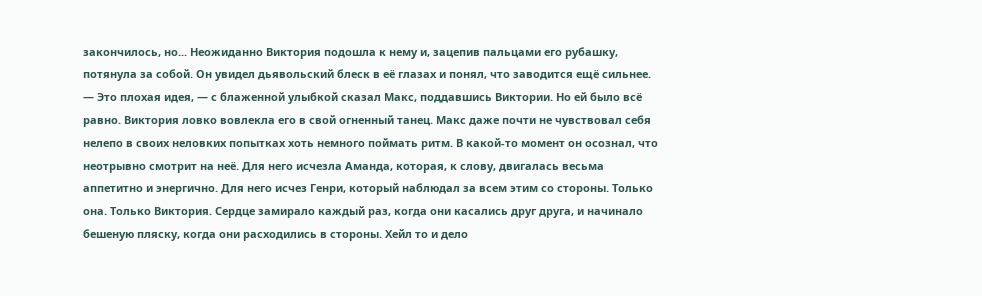закончилось, но... Неожиданно Виктория подошла к нему и, зацепив пальцами его рубашку, потянула за собой. Он увидел дьявольский блеск в её глазах и понял, что заводится ещё сильнее.
— Это плохая идея, — с блаженной улыбкой сказал Макс, поддавшись Виктории. Но ей было всё равно. Виктория ловко вовлекла его в свой огненный танец. Макс даже почти не чувствовал себя нелепо в своих неловких попытках хоть немного поймать ритм. В какой-то момент он осознал, что неотрывно смотрит на неё. Для него исчезла Аманда, которая, к слову, двигалась весьма аппетитно и энергично. Для него исчез Генри, который наблюдал за всем этим со стороны. Только она. Только Виктория. Сердце замирало каждый раз, когда они касались друг друга, и начинало бешеную пляску, когда они расходились в стороны. Хейл то и дело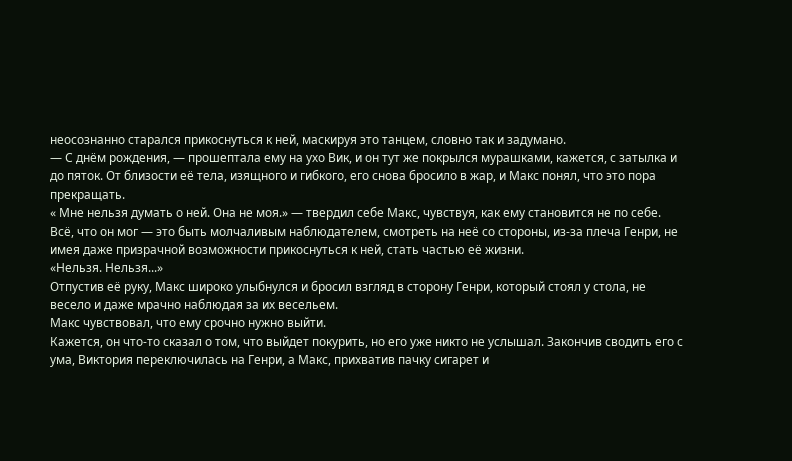неосознанно старался прикоснуться к ней, маскируя это танцем, словно так и задумано.
— С днём рождения, — прошептала ему на ухо Вик, и он тут же покрылся мурашками, кажется, с затылка и до пяток. От близости её тела, изящного и гибкого, его снова бросило в жар, и Макс понял, что это пора прекращать.
« Мне нельзя думать о ней. Она не моя.» — твердил себе Макс, чувствуя, как ему становится не по себе.
Всё, что он мог — это быть молчаливым наблюдателем, смотреть на неё со стороны, из-за плеча Генри, не имея даже призрачной возможности прикоснуться к ней, стать частью её жизни.
«Нельзя. Нельзя...»
Отпустив её руку, Макс широко улыбнулся и бросил взгляд в сторону Генри, который стоял у стола, не весело и даже мрачно наблюдая за их весельем.
Макс чувствовал, что ему срочно нужно выйти.
Кажется, он что-то сказал о том, что выйдет покурить, но его уже никто не услышал. Закончив сводить его с ума, Виктория переключилась на Генри, а Макс, прихватив пачку сигарет и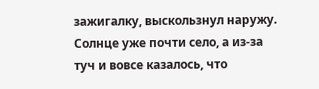зажигалку, выскользнул наружу. Солнце уже почти село, а из-за туч и вовсе казалось, что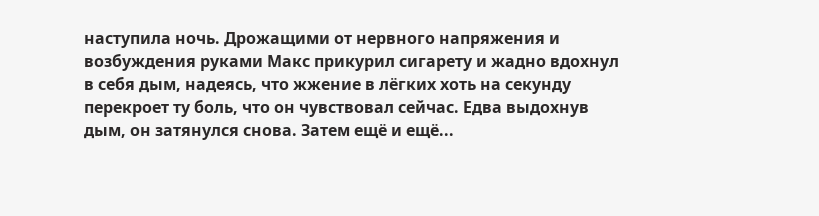наступила ночь. Дрожащими от нервного напряжения и возбуждения руками Макс прикурил сигарету и жадно вдохнул в себя дым, надеясь, что жжение в лёгких хоть на секунду перекроет ту боль, что он чувствовал сейчас. Едва выдохнув дым, он затянулся снова. Затем ещё и ещё...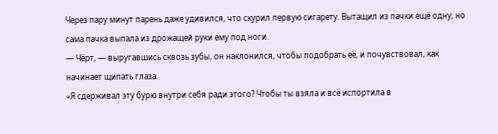Через пару минут парень даже удивился, что скурил первую сигарету. Вытащил из пачки ещё одну, но сама пачка выпала из дрожащей руки ему под ноги.
— Чёрт, — выругавшись сквозь зубы, он наклонился, чтобы подобрать её, и почувствовал, как начинает щипать глаза.
«Я сдерживал эту бурю внутри себя ради этого? Чтобы ты взяла и всё испортила в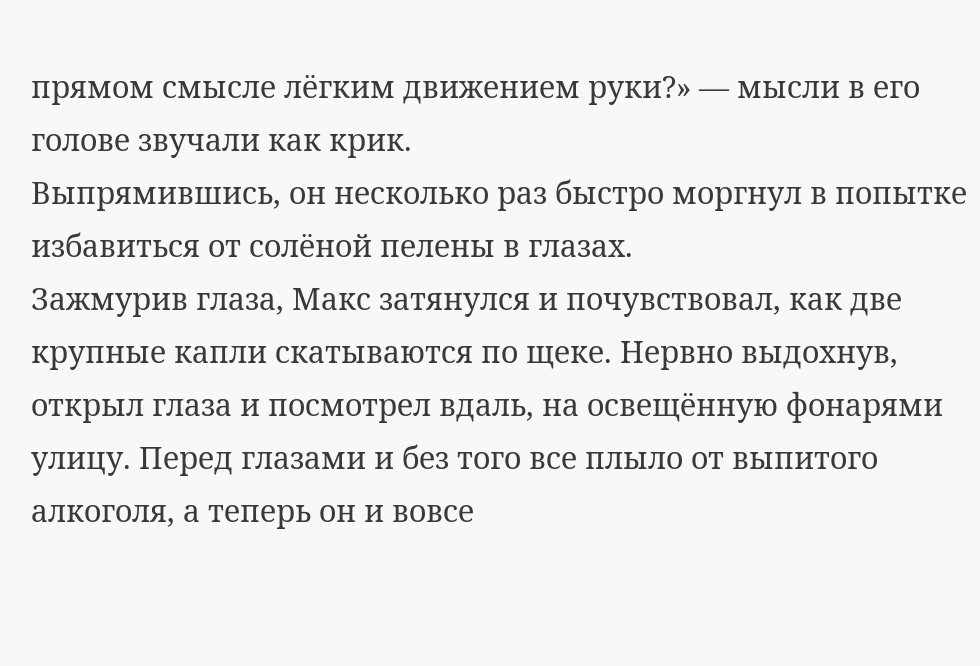прямом смысле лёгким движением руки?» — мысли в его голове звучали как крик.
Выпрямившись, он несколько раз быстро моргнул в попытке избавиться от солёной пелены в глазах.
Зажмурив глаза, Макс затянулся и почувствовал, как две крупные капли скатываются по щеке. Нервно выдохнув, открыл глаза и посмотрел вдаль, на освещённую фонарями улицу. Перед глазами и без того все плыло от выпитого алкоголя, а теперь он и вовсе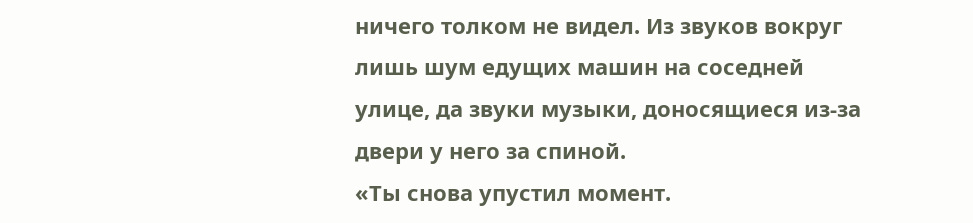ничего толком не видел. Из звуков вокруг лишь шум едущих машин на соседней улице, да звуки музыки, доносящиеся из-за двери у него за спиной.
«Ты снова упустил момент.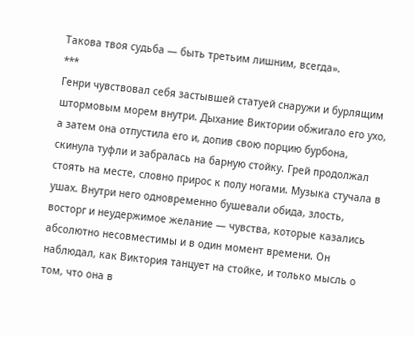Такова твоя судьба — быть третьим лишним, всегда».
***
Генри чувствовал себя застывшей статуей снаружи и бурлящим штормовым морем внутри. Дыхание Виктории обжигало его ухо, а затем она отпустила его и, допив свою порцию бурбона, скинула туфли и забралась на барную стойку. Грей продолжал стоять на месте, словно прирос к полу ногами. Музыка стучала в ушах. Внутри него одновременно бушевали обида, злость, восторг и неудержимое желание — чувства, которые казались абсолютно несовместимы и в один момент времени. Он наблюдал, как Виктория танцует на стойке, и только мысль о том, что она в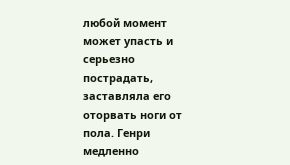любой момент может упасть и серьезно пострадать, заставляла его оторвать ноги от пола. Генри медленно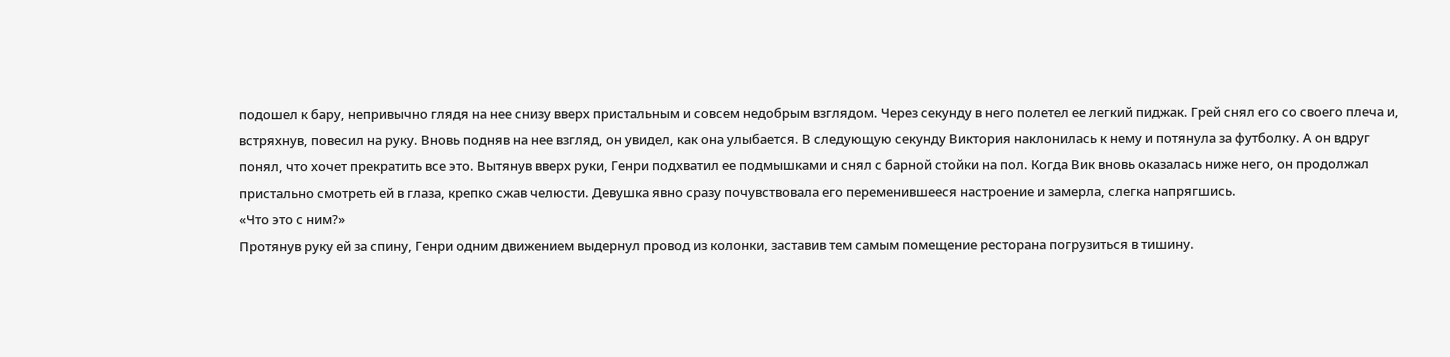подошел к бару, непривычно глядя на нее снизу вверх пристальным и совсем недобрым взглядом. Через секунду в него полетел ее легкий пиджак. Грей снял его со своего плеча и, встряхнув, повесил на руку. Вновь подняв на нее взгляд, он увидел, как она улыбается. В следующую секунду Виктория наклонилась к нему и потянула за футболку. А он вдруг понял, что хочет прекратить все это. Вытянув вверх руки, Генри подхватил ее подмышками и снял с барной стойки на пол. Когда Вик вновь оказалась ниже него, он продолжал пристально смотреть ей в глаза, крепко сжав челюсти. Девушка явно сразу почувствовала его переменившееся настроение и замерла, слегка напрягшись.
«Что это с ним?»
Протянув руку ей за спину, Генри одним движением выдернул провод из колонки, заставив тем самым помещение ресторана погрузиться в тишину.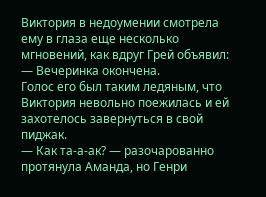Виктория в недоумении смотрела ему в глаза еще несколько мгновений, как вдруг Грей объявил:
— Вечеринка окончена.
Голос его был таким ледяным, что Виктория невольно поежилась и ей захотелось завернуться в свой пиджак.
— Как та-а-ак? — разочарованно протянула Аманда, но Генри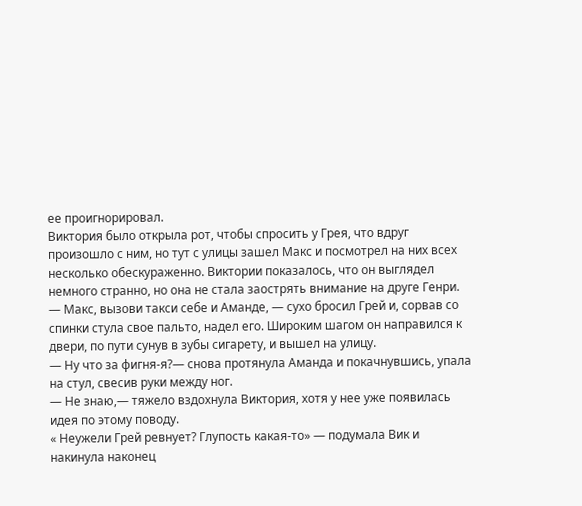ее проигнорировал.
Виктория было открыла рот, чтобы спросить у Грея, что вдруг произошло с ним, но тут с улицы зашел Макс и посмотрел на них всех несколько обескураженно. Виктории показалось, что он выглядел немного странно, но она не стала заострять внимание на друге Генри.
— Макс, вызови такси себе и Аманде, — сухо бросил Грей и, сорвав со спинки стула свое пальто, надел его. Широким шагом он направился к двери, по пути сунув в зубы сигарету, и вышел на улицу.
— Ну что за фигня-я?— снова протянула Аманда и покачнувшись, упала на стул, свесив руки между ног.
— Не знаю,— тяжело вздохнула Виктория, хотя у нее уже появилась идея по этому поводу.
« Неужели Грей ревнует? Глупость какая-то» — подумала Вик и накинула наконец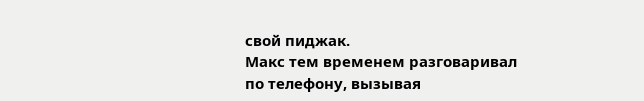свой пиджак.
Макс тем временем разговаривал по телефону, вызывая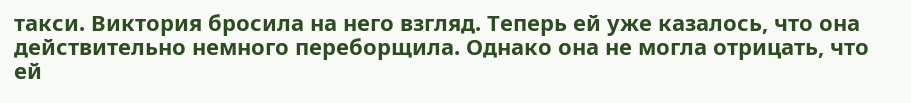такси. Виктория бросила на него взгляд. Теперь ей уже казалось, что она действительно немного переборщила. Однако она не могла отрицать, что ей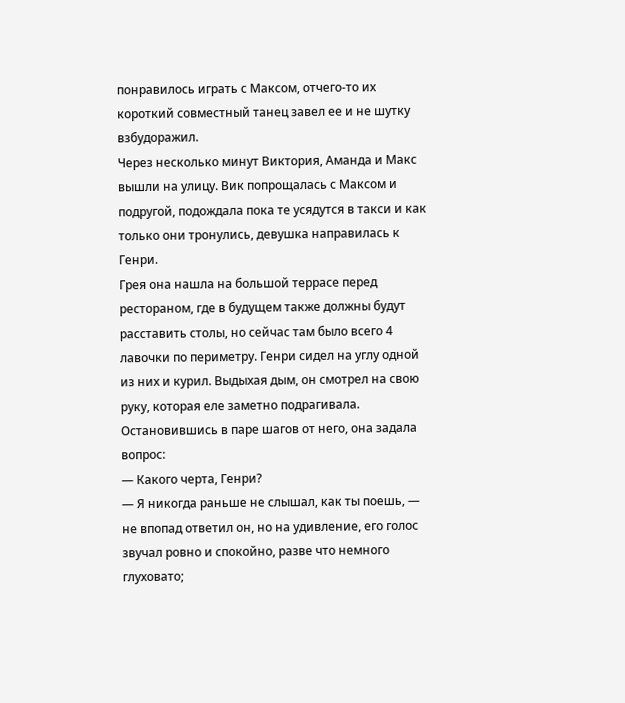понравилось играть с Максом, отчего-то их короткий совместный танец завел ее и не шутку взбудоражил.
Через несколько минут Виктория, Аманда и Макс вышли на улицу. Вик попрощалась с Максом и подругой, подождала пока те усядутся в такси и как только они тронулись, девушка направилась к Генри.
Грея она нашла на большой террасе перед рестораном, где в будущем также должны будут расставить столы, но сейчас там было всего 4 лавочки по периметру. Генри сидел на углу одной из них и курил. Выдыхая дым, он смотрел на свою руку, которая еле заметно подрагивала.
Остановившись в паре шагов от него, она задала вопрос:
— Какого черта, Генри?
— Я никогда раньше не слышал, как ты поешь, — не впопад ответил он, но на удивление, его голос звучал ровно и спокойно, разве что немного глуховато;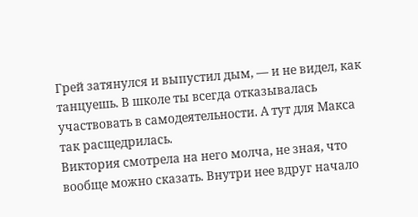Грей затянулся и выпустил дым, — и не видел, как танцуешь. В школе ты всегда отказывалась участвовать в самодеятельности. А тут для Макса так расщедрилась.
Виктория смотрела на него молча, не зная, что вообще можно сказать. Внутри нее вдруг начало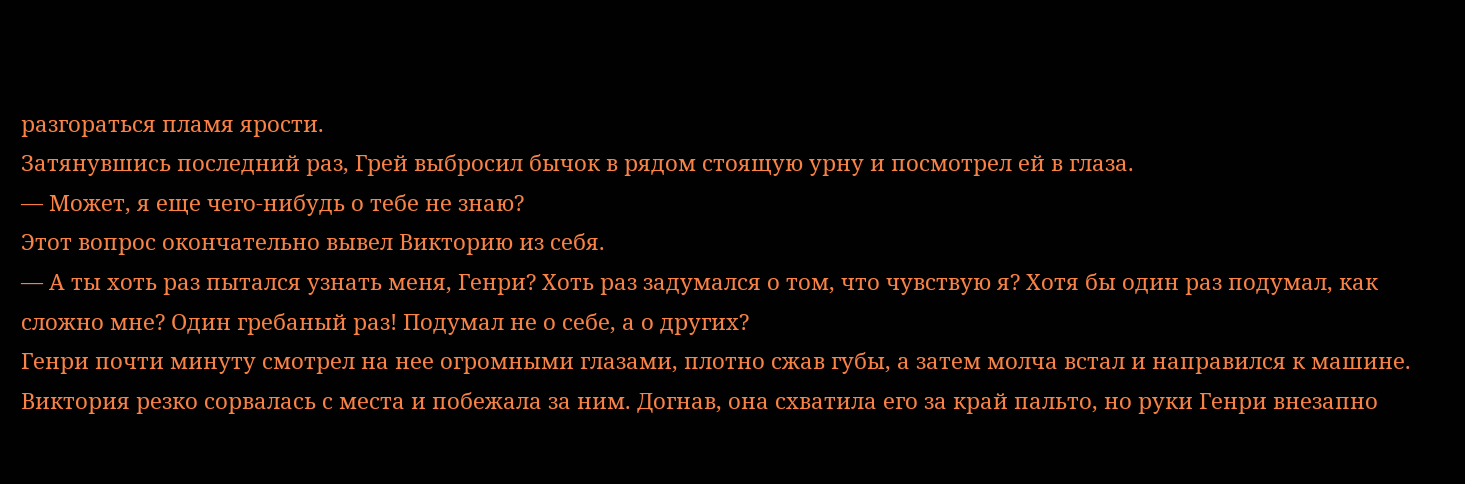разгораться пламя ярости.
Затянувшись последний раз, Грей выбросил бычок в рядом стоящую урну и посмотрел ей в глаза.
— Может, я еще чего-нибудь о тебе не знаю?
Этот вопрос окончательно вывел Викторию из себя.
— А ты хоть раз пытался узнать меня, Генри? Хоть раз задумался о том, что чувствую я? Хотя бы один раз подумал, как сложно мне? Один гребаный раз! Подумал не о себе, а о других?
Генри почти минуту смотрел на нее огромными глазами, плотно сжав губы, а затем молча встал и направился к машине.
Виктория резко сорвалась с места и побежала за ним. Догнав, она схватила его за край пальто, но руки Генри внезапно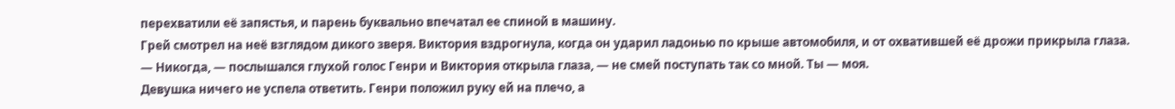перехватили её запястья, и парень буквально впечатал ее спиной в машину.
Грей смотрел на неё взглядом дикого зверя. Виктория вздрогнула, когда он ударил ладонью по крыше автомобиля, и от охватившей её дрожи прикрыла глаза.
— Никогда, — послышался глухой голос Генри и Виктория открыла глаза, — не смей поступать так со мной. Ты — моя.
Девушка ничего не успела ответить. Генри положил руку ей на плечо, а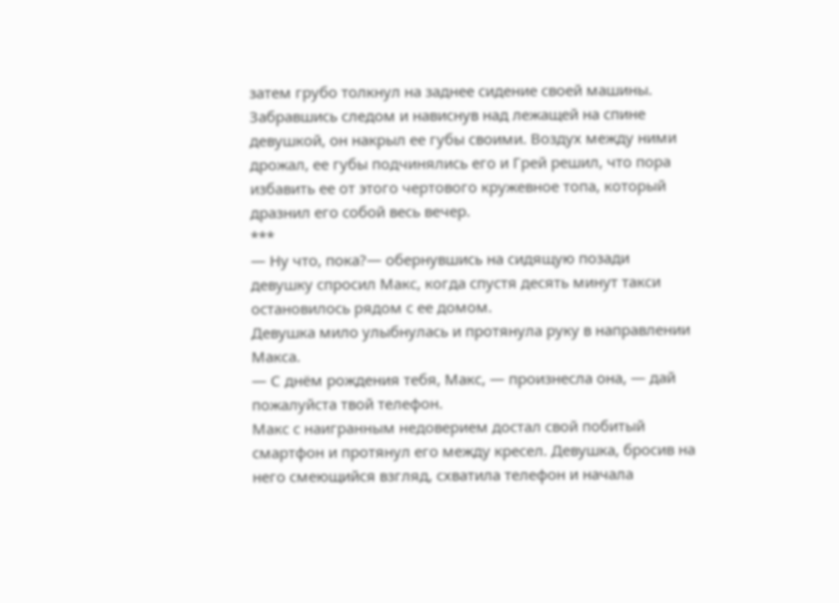затем грубо толкнул на заднее сидение своей машины.
Забравшись следом и нависнув над лежащей на спине девушкой, он накрыл ее губы своими. Воздух между ними дрожал, ее губы подчинялись его и Грей решил, что пора избавить ее от этого чертового кружевное топа, который дразнил его собой весь вечер.
***
— Ну что, пока?— обернувшись на сидящую позади девушку спросил Макс, когда спустя десять минут такси остановилось рядом с ее домом.
Девушка мило улыбнулась и протянула руку в направлении Макса.
— С днём рождения тебя, Макс, — произнесла она, — дай пожалуйста твой телефон.
Макс с наигранным недоверием достал свой побитый смартфон и протянул его между кресел. Девушка, бросив на него смеющийся взгляд, схватила телефон и начала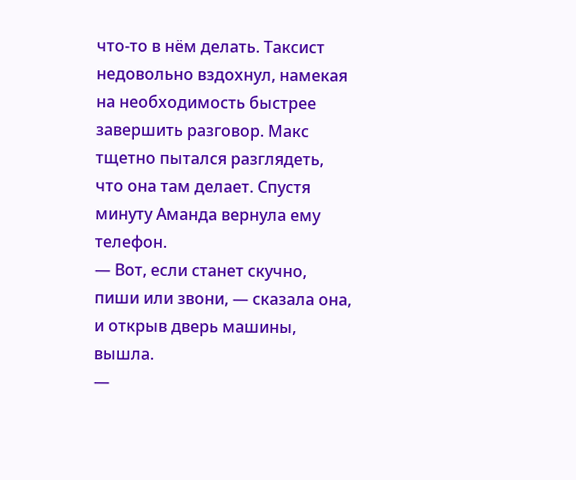что-то в нём делать. Таксист недовольно вздохнул, намекая на необходимость быстрее завершить разговор. Макс тщетно пытался разглядеть, что она там делает. Спустя минуту Аманда вернула ему телефон.
— Вот, если станет скучно, пиши или звони, — сказала она, и открыв дверь машины, вышла.
—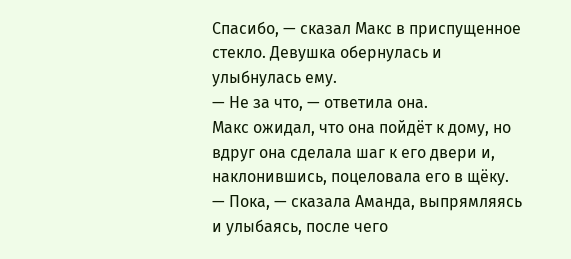Спасибо, — сказал Макс в приспущенное стекло. Девушка обернулась и улыбнулась ему.
— Не за что, — ответила она.
Макс ожидал, что она пойдёт к дому, но вдруг она сделала шаг к его двери и, наклонившись, поцеловала его в щёку.
— Пока, — сказала Аманда, выпрямляясь и улыбаясь, после чего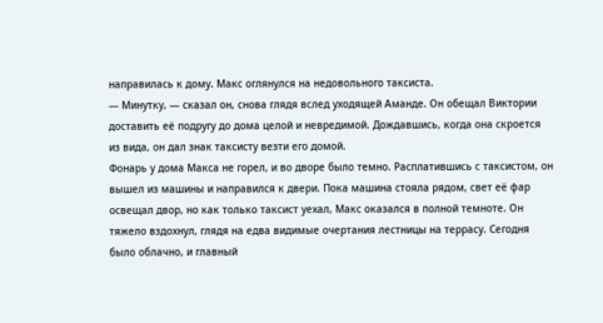направилась к дому. Макс оглянулся на недовольного таксиста.
— Минутку, — сказал он, снова глядя вслед уходящей Аманде. Он обещал Виктории доставить её подругу до дома целой и невредимой. Дождавшись, когда она скроется из вида, он дал знак таксисту везти его домой.
Фонарь у дома Макса не горел, и во дворе было темно. Расплатившись с таксистом, он вышел из машины и направился к двери. Пока машина стояла рядом, свет её фар освещал двор, но как только таксист уехал, Макс оказался в полной темноте. Он тяжело вздохнул, глядя на едва видимые очертания лестницы на террасу. Сегодня было облачно, и главный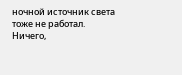ночной источник света тоже не работал. Ничего,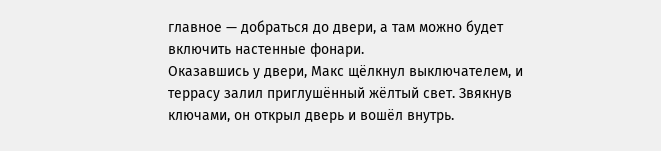главное — добраться до двери, а там можно будет включить настенные фонари.
Оказавшись у двери, Макс щёлкнул выключателем, и террасу залил приглушённый жёлтый свет. Звякнув ключами, он открыл дверь и вошёл внутрь.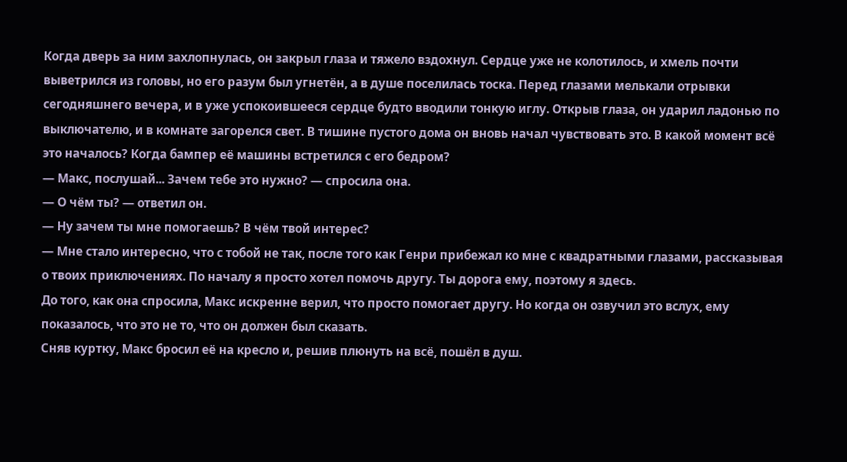Когда дверь за ним захлопнулась, он закрыл глаза и тяжело вздохнул. Сердце уже не колотилось, и хмель почти выветрился из головы, но его разум был угнетён, а в душе поселилась тоска. Перед глазами мелькали отрывки сегодняшнего вечера, и в уже успокоившееся сердце будто вводили тонкую иглу. Открыв глаза, он ударил ладонью по выключателю, и в комнате загорелся свет. В тишине пустого дома он вновь начал чувствовать это. В какой момент всё это началось? Когда бампер её машины встретился с его бедром?
— Макс, послушай... Зачем тебе это нужно? — спросила она.
— О чём ты? — ответил он.
— Ну зачем ты мне помогаешь? В чём твой интерес?
— Мне стало интересно, что с тобой не так, после того как Генри прибежал ко мне с квадратными глазами, рассказывая о твоих приключениях. По началу я просто хотел помочь другу. Ты дорога ему, поэтому я здесь.
До того, как она спросила, Макс искренне верил, что просто помогает другу. Но когда он озвучил это вслух, ему показалось, что это не то, что он должен был сказать.
Сняв куртку, Макс бросил её на кресло и, решив плюнуть на всё, пошёл в душ.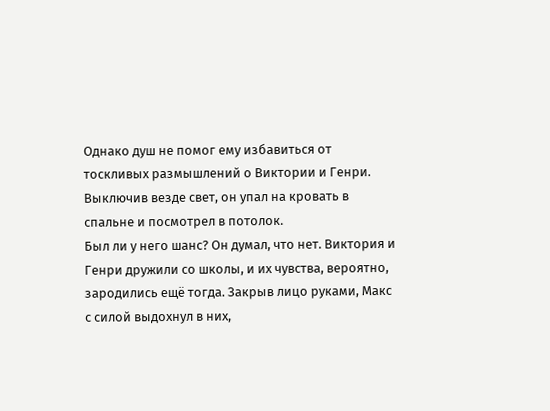Однако душ не помог ему избавиться от тоскливых размышлений о Виктории и Генри. Выключив везде свет, он упал на кровать в спальне и посмотрел в потолок.
Был ли у него шанс? Он думал, что нет. Виктория и Генри дружили со школы, и их чувства, вероятно, зародились ещё тогда. Закрыв лицо руками, Макс с силой выдохнул в них,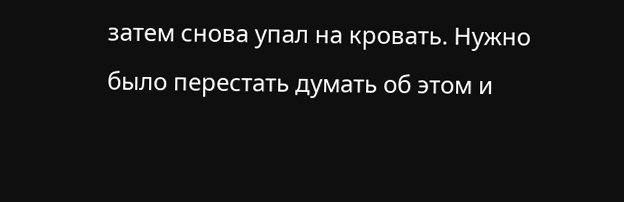затем снова упал на кровать. Нужно было перестать думать об этом и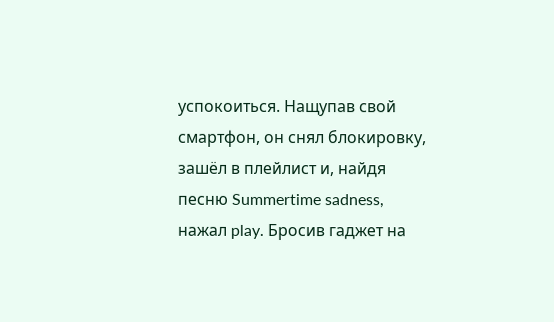успокоиться. Нащупав свой смартфон, он снял блокировку, зашёл в плейлист и, найдя песню Summertime sadness, нажал play. Бросив гаджет на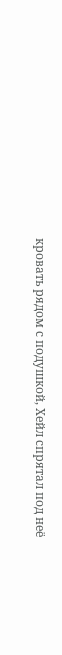кровать рядом с подушкой, Хейл спрятал под неё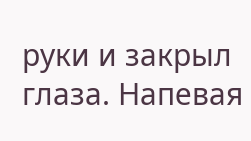руки и закрыл глаза. Напевая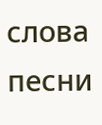слова песни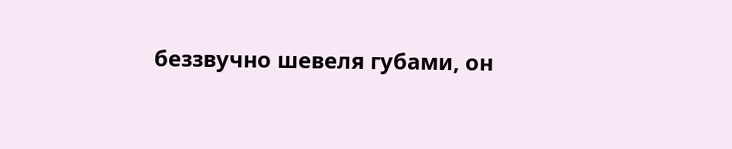беззвучно шевеля губами, он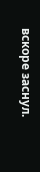вскоре заснул.